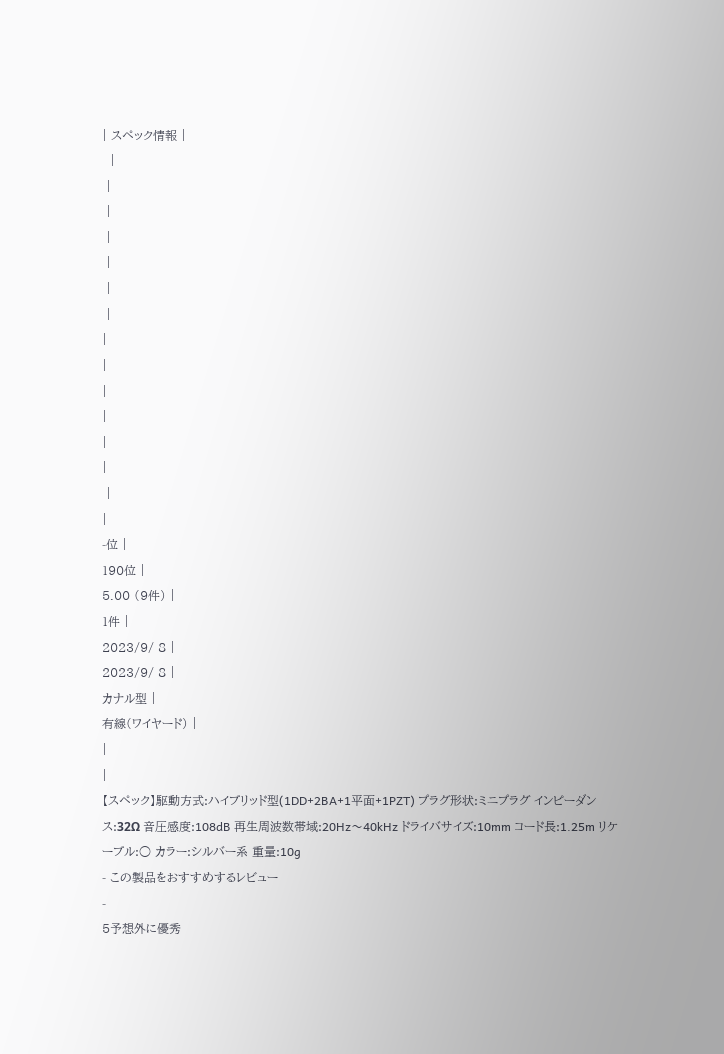| スペック情報 |
  |
 |
 |
 |
 |
 |
 |
|
|
|
|
|
|
 |
|
-位 |
190位 |
5.00 (9件) |
1件 |
2023/9/ 8 |
2023/9/ 8 |
カナル型 |
有線(ワイヤード) |
|
|
【スペック】駆動方式:ハイブリッド型(1DD+2BA+1平面+1PZT) プラグ形状:ミニプラグ インピーダンス:32Ω 音圧感度:108dB 再生周波数帯域:20Hz〜40kHz ドライバサイズ:10mm コード長:1.25m リケーブル:○ カラー:シルバー系 重量:10g
- この製品をおすすめするレビュー
-
5予想外に優秀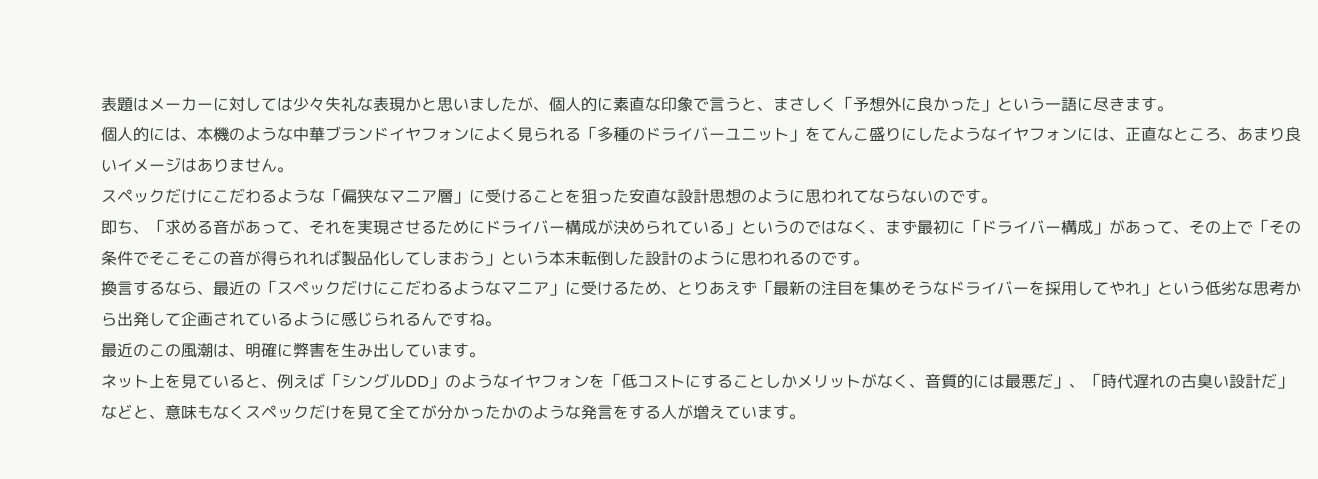表題はメーカーに対しては少々失礼な表現かと思いましたが、個人的に素直な印象で言うと、まさしく「予想外に良かった」という一語に尽きます。
個人的には、本機のような中華ブランドイヤフォンによく見られる「多種のドライバーユニット」をてんこ盛りにしたようなイヤフォンには、正直なところ、あまり良いイメージはありません。
スペックだけにこだわるような「偏狭なマニア層」に受けることを狙った安直な設計思想のように思われてならないのです。
即ち、「求める音があって、それを実現させるためにドライバー構成が決められている」というのではなく、まず最初に「ドライバー構成」があって、その上で「その条件でそこそこの音が得られれば製品化してしまおう」という本末転倒した設計のように思われるのです。
換言するなら、最近の「スペックだけにこだわるようなマニア」に受けるため、とりあえず「最新の注目を集めそうなドライバーを採用してやれ」という低劣な思考から出発して企画されているように感じられるんですね。
最近のこの風潮は、明確に弊害を生み出しています。
ネット上を見ていると、例えば「シングルDD」のようなイヤフォンを「低コストにすることしかメリットがなく、音質的には最悪だ」、「時代遅れの古臭い設計だ」などと、意味もなくスペックだけを見て全てが分かったかのような発言をする人が増えています。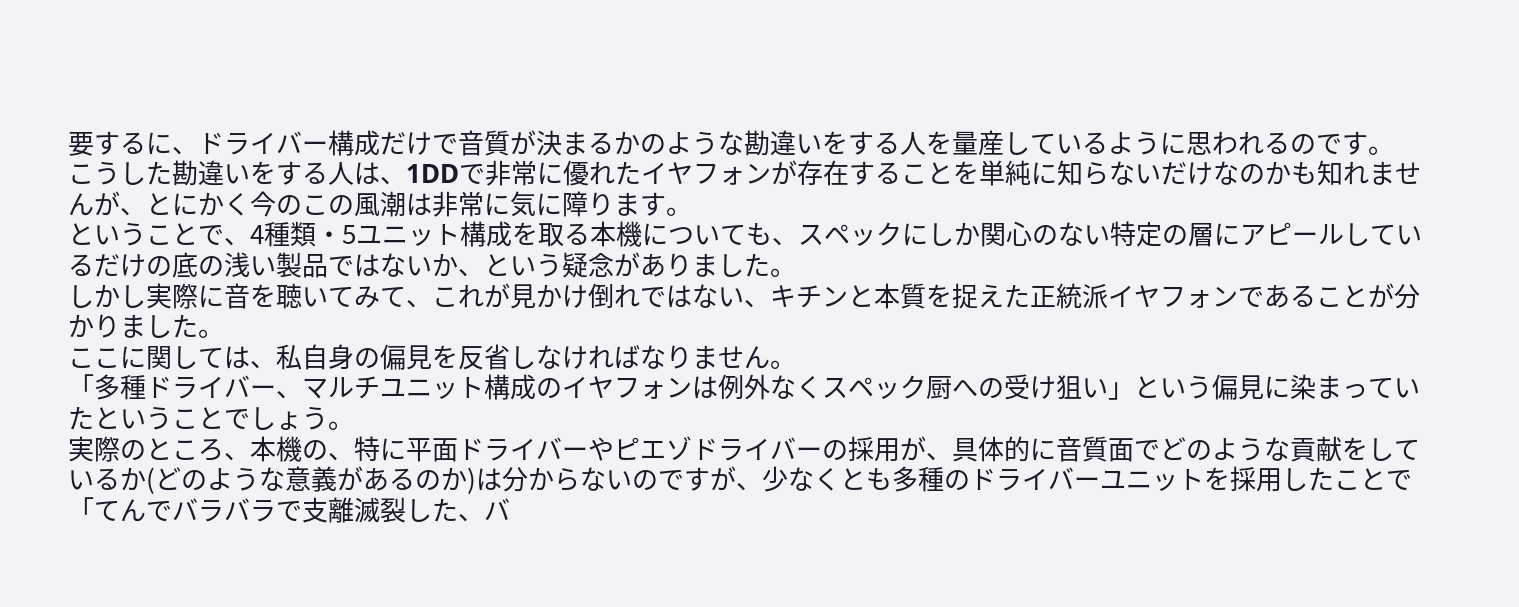要するに、ドライバー構成だけで音質が決まるかのような勘違いをする人を量産しているように思われるのです。
こうした勘違いをする人は、1DDで非常に優れたイヤフォンが存在することを単純に知らないだけなのかも知れませんが、とにかく今のこの風潮は非常に気に障ります。
ということで、4種類・5ユニット構成を取る本機についても、スペックにしか関心のない特定の層にアピールしているだけの底の浅い製品ではないか、という疑念がありました。
しかし実際に音を聴いてみて、これが見かけ倒れではない、キチンと本質を捉えた正統派イヤフォンであることが分かりました。
ここに関しては、私自身の偏見を反省しなければなりません。
「多種ドライバー、マルチユニット構成のイヤフォンは例外なくスペック厨への受け狙い」という偏見に染まっていたということでしょう。
実際のところ、本機の、特に平面ドライバーやピエゾドライバーの採用が、具体的に音質面でどのような貢献をしているか(どのような意義があるのか)は分からないのですが、少なくとも多種のドライバーユニットを採用したことで「てんでバラバラで支離滅裂した、バ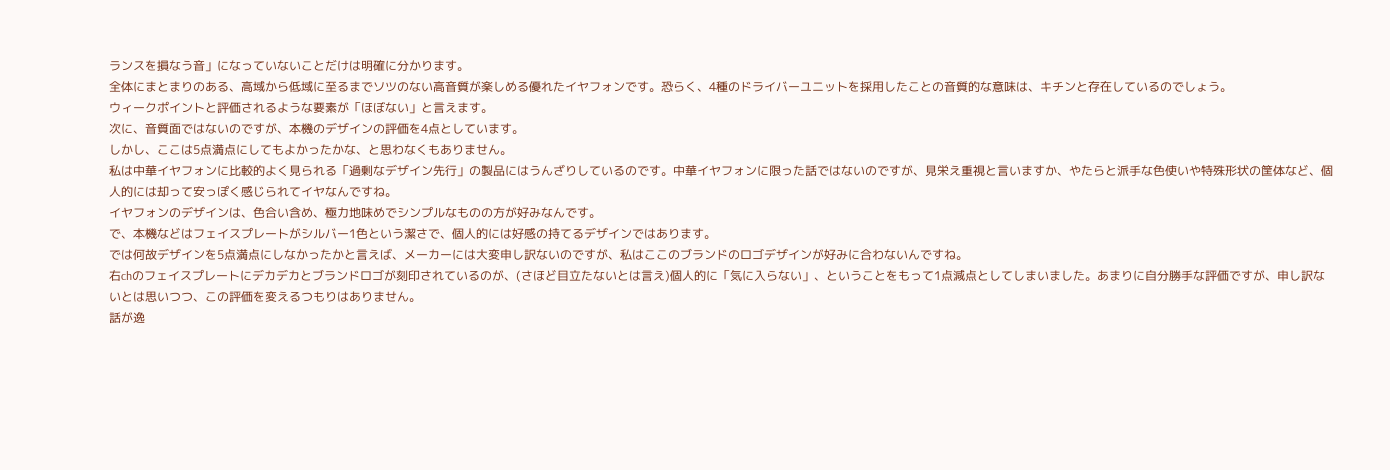ランスを損なう音」になっていないことだけは明確に分かります。
全体にまとまりのある、高域から低域に至るまでソツのない高音質が楽しめる優れたイヤフォンです。恐らく、4種のドライバーユニットを採用したことの音質的な意味は、キチンと存在しているのでしょう。
ウィークポイントと評価されるような要素が「ほぼない」と言えます。
次に、音質面ではないのですが、本機のデザインの評価を4点としています。
しかし、ここは5点満点にしてもよかったかな、と思わなくもありません。
私は中華イヤフォンに比較的よく見られる「過剰なデザイン先行」の製品にはうんざりしているのです。中華イヤフォンに限った話ではないのですが、見栄え重視と言いますか、やたらと派手な色使いや特殊形状の筐体など、個人的には却って安っぽく感じられてイヤなんですね。
イヤフォンのデザインは、色合い含め、極力地味めでシンプルなものの方が好みなんです。
で、本機などはフェイスプレートがシルバー1色という潔さで、個人的には好感の持てるデザインではあります。
では何故デザインを5点満点にしなかったかと言えば、メーカーには大変申し訳ないのですが、私はここのブランドのロゴデザインが好みに合わないんですね。
右chのフェイスプレートにデカデカとブランドロゴが刻印されているのが、(さほど目立たないとは言え)個人的に「気に入らない」、ということをもって1点減点としてしまいました。あまりに自分勝手な評価ですが、申し訳ないとは思いつつ、この評価を変えるつもりはありません。
話が逸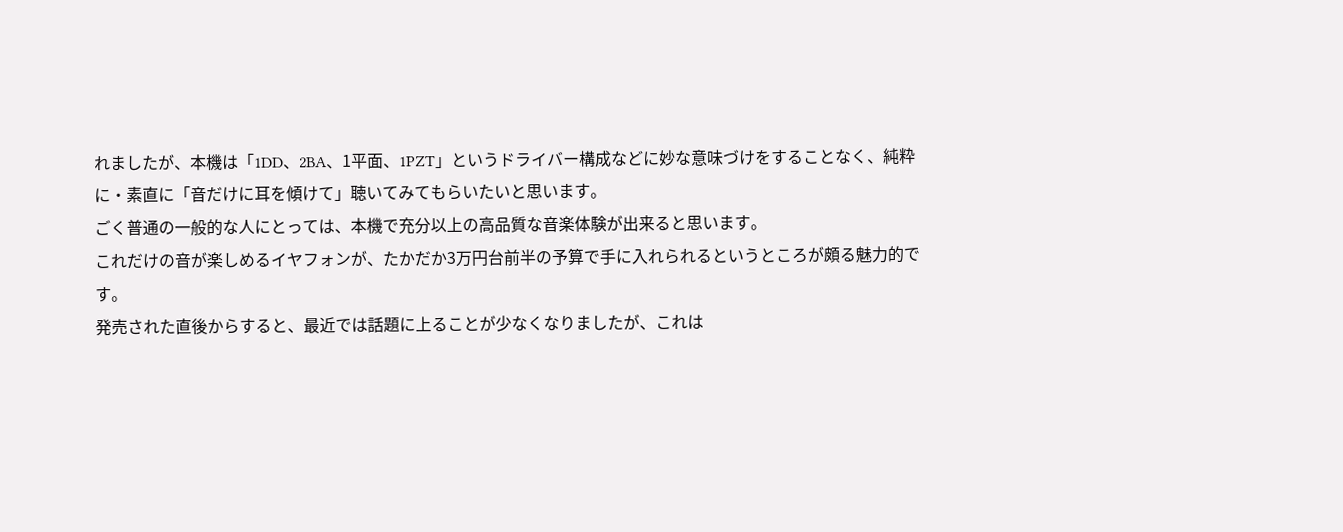れましたが、本機は「1DD、2BA、1平面、1PZT」というドライバー構成などに妙な意味づけをすることなく、純粋に・素直に「音だけに耳を傾けて」聴いてみてもらいたいと思います。
ごく普通の一般的な人にとっては、本機で充分以上の高品質な音楽体験が出来ると思います。
これだけの音が楽しめるイヤフォンが、たかだか3万円台前半の予算で手に入れられるというところが頗る魅力的です。
発売された直後からすると、最近では話題に上ることが少なくなりましたが、これは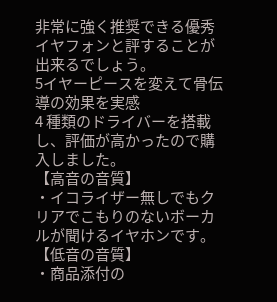非常に強く推奨できる優秀イヤフォンと評することが出来るでしょう。
5イヤーピースを変えて骨伝導の効果を実感
4 種類のドライバーを搭載し、評価が高かったので購入しました。
【高音の音質】
・イコライザー無しでもクリアでこもりのないボーカルが聞けるイヤホンです。
【低音の音質】
・商品添付の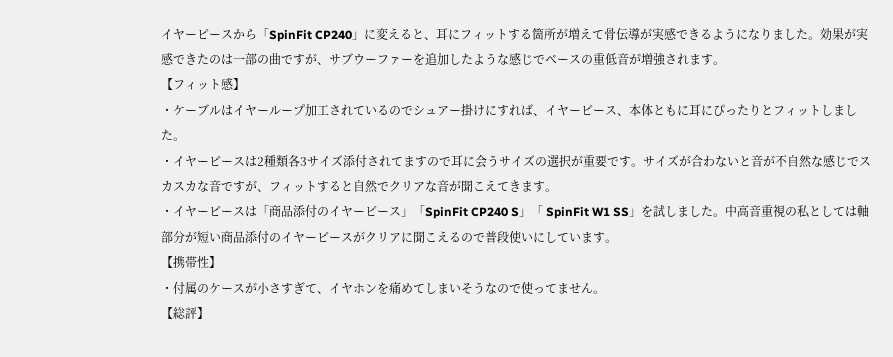イヤーピースから「SpinFit CP240」に変えると、耳にフィットする箇所が増えて骨伝導が実感できるようになりました。効果が実感できたのは一部の曲ですが、サブウーファーを追加したような感じでベースの重低音が増強されます。
【フィット感】
・ケーブルはイヤーループ加工されているのでシュアー掛けにすれば、イヤーピース、本体ともに耳にぴったりとフィットしました。
・イヤーピースは2種類各3サイズ添付されてますので耳に会うサイズの選択が重要です。サイズが合わないと音が不自然な感じでスカスカな音ですが、フィットすると自然でクリアな音が聞こえてきます。
・イヤーピースは「商品添付のイヤーピース」「SpinFit CP240 S」「 SpinFit W1 SS」を試しました。中高音重視の私としては軸部分が短い商品添付のイヤーピースがクリアに聞こえるので普段使いにしています。
【携帯性】
・付属のケースが小さすぎて、イヤホンを痛めてしまいそうなので使ってません。
【総評】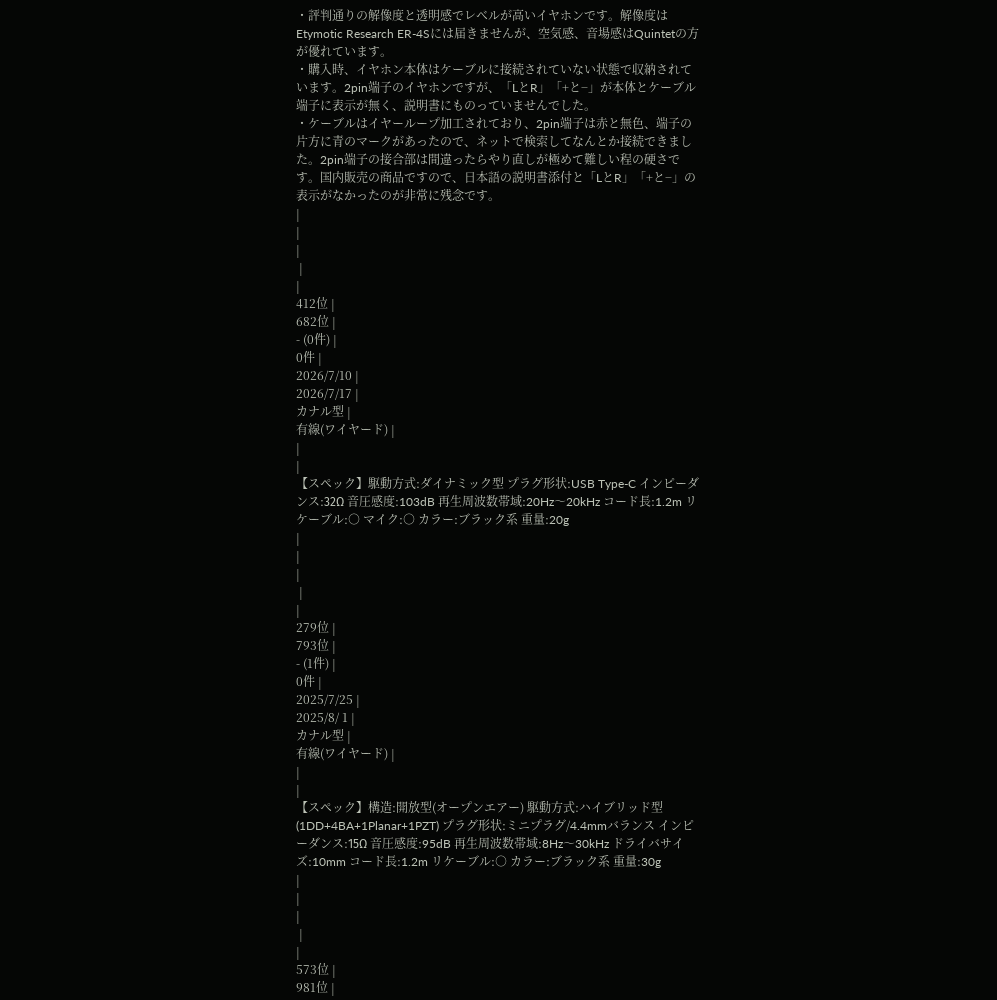・評判通りの解像度と透明感でレベルが高いイヤホンです。解像度はEtymotic Research ER-4Sには届きませんが、空気感、音場感はQuintetの方が優れています。
・購入時、イヤホン本体はケーブルに接続されていない状態で収納されています。2pin端子のイヤホンですが、「LとR」「+と−」が本体とケーブル端子に表示が無く、説明書にものっていませんでした。
・ケーブルはイヤーループ加工されており、2pin端子は赤と無色、端子の片方に青のマークがあったので、ネットで検索してなんとか接続できました。2pin端子の接合部は間違ったらやり直しが極めて難しい程の硬さです。国内販売の商品ですので、日本語の説明書添付と「LとR」「+と−」の表示がなかったのが非常に残念です。
|
|
|
 |
|
412位 |
682位 |
- (0件) |
0件 |
2026/7/10 |
2026/7/17 |
カナル型 |
有線(ワイヤード) |
|
|
【スペック】駆動方式:ダイナミック型 プラグ形状:USB Type-C インピーダンス:32Ω 音圧感度:103dB 再生周波数帯域:20Hz〜20kHz コード長:1.2m リケーブル:○ マイク:○ カラー:ブラック系 重量:20g
|
|
|
 |
|
279位 |
793位 |
- (1件) |
0件 |
2025/7/25 |
2025/8/ 1 |
カナル型 |
有線(ワイヤード) |
|
|
【スペック】構造:開放型(オープンエアー) 駆動方式:ハイブリッド型(1DD+4BA+1Planar+1PZT) プラグ形状:ミニプラグ/4.4mmバランス インピーダンス:15Ω 音圧感度:95dB 再生周波数帯域:8Hz〜30kHz ドライバサイズ:10mm コード長:1.2m リケーブル:○ カラー:ブラック系 重量:30g
|
|
|
 |
|
573位 |
981位 |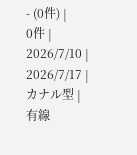- (0件) |
0件 |
2026/7/10 |
2026/7/17 |
カナル型 |
有線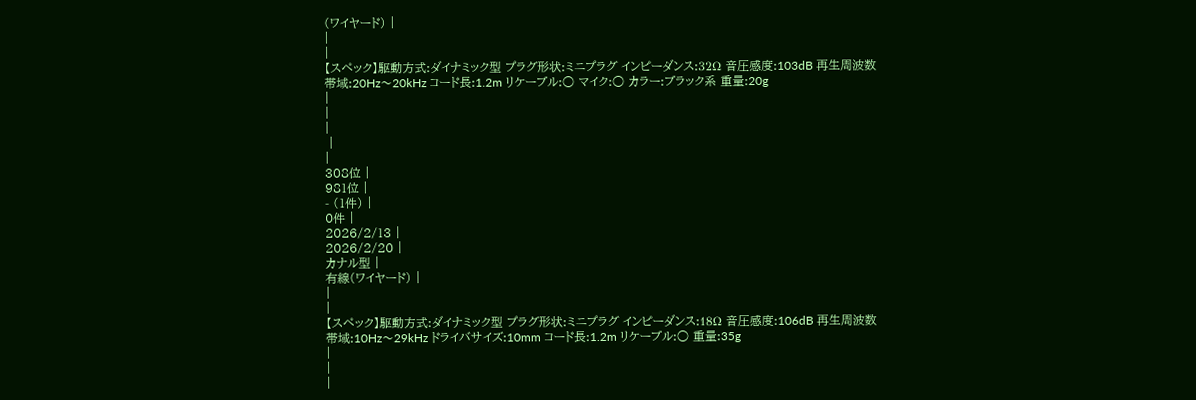(ワイヤード) |
|
|
【スペック】駆動方式:ダイナミック型 プラグ形状:ミニプラグ インピーダンス:32Ω 音圧感度:103dB 再生周波数帯域:20Hz〜20kHz コード長:1.2m リケーブル:○ マイク:○ カラー:ブラック系 重量:20g
|
|
|
 |
|
308位 |
981位 |
- (1件) |
0件 |
2026/2/13 |
2026/2/20 |
カナル型 |
有線(ワイヤード) |
|
|
【スペック】駆動方式:ダイナミック型 プラグ形状:ミニプラグ インピーダンス:18Ω 音圧感度:106dB 再生周波数帯域:10Hz〜29kHz ドライバサイズ:10mm コード長:1.2m リケーブル:○ 重量:35g
|
|
|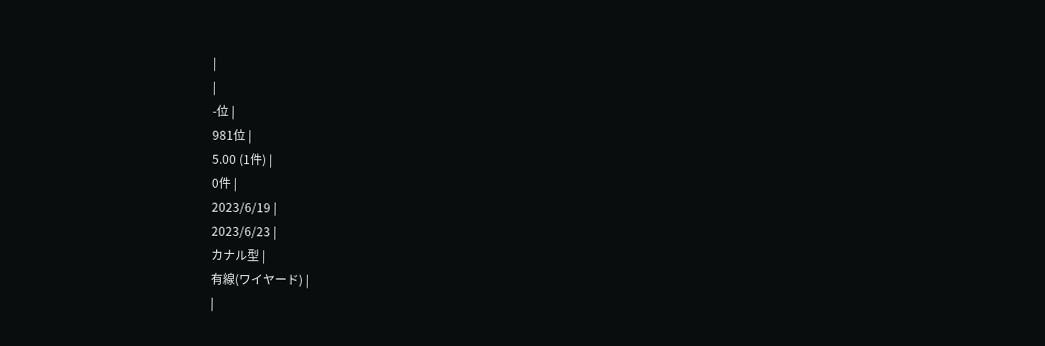|
|
-位 |
981位 |
5.00 (1件) |
0件 |
2023/6/19 |
2023/6/23 |
カナル型 |
有線(ワイヤード) |
|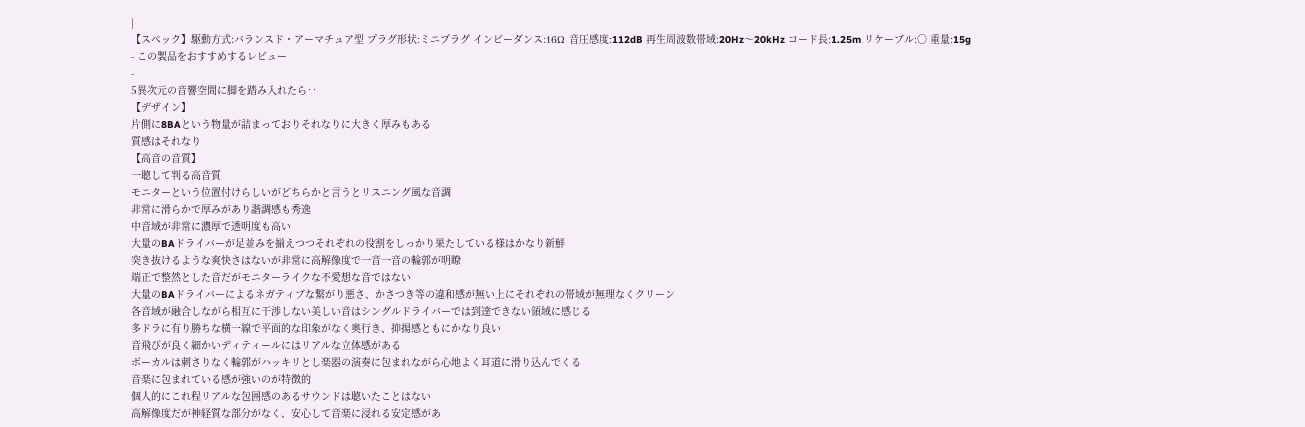|
【スペック】駆動方式:バランスド・アーマチュア型 プラグ形状:ミニプラグ インピーダンス:16Ω 音圧感度:112dB 再生周波数帯域:20Hz〜20kHz コード長:1.25m リケーブル:○ 重量:15g
- この製品をおすすめするレビュー
-
5異次元の音響空間に脚を踏み入れたら‥
【デザイン】
片側に8BAという物量が詰まっておりそれなりに大きく厚みもある
質感はそれなり
【高音の音質】
一聴して判る高音質
モニターという位置付けらしいがどちらかと言うとリスニング風な音調
非常に滑らかで厚みがあり諧調感も秀逸
中音域が非常に濃厚で透明度も高い
大量のBAドライバーが足並みを揃えつつそれぞれの役割をしっかり果たしている様はかなり新鮮
突き抜けるような爽快さはないが非常に高解像度で一音一音の輪郭が明瞭
端正で整然とした音だがモニターライクな不愛想な音ではない
大量のBAドライバーによるネガティブな繋がり悪さ、かさつき等の違和感が無い上にそれぞれの帯域が無理なくクリーン
各音域が融合しながら相互に干渉しない美しい音はシングルドライバーでは到達できない領域に感じる
多ドラに有り勝ちな横一線で平面的な印象がなく奥行き、抑揚感ともにかなり良い
音飛びが良く細かいディティールにはリアルな立体感がある
ボーカルは刺さりなく輪郭がハッキリとし楽器の演奏に包まれながら心地よく耳道に滑り込んでくる
音楽に包まれている感が強いのが特徴的
個人的にこれ程リアルな包囲感のあるサウンドは聴いたことはない
高解像度だが神経質な部分がなく、安心して音楽に浸れる安定感があ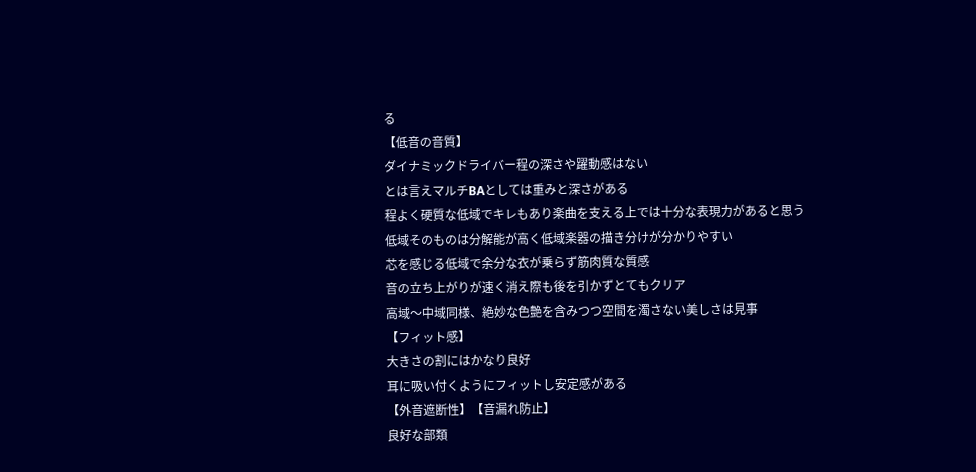る
【低音の音質】
ダイナミックドライバー程の深さや躍動感はない
とは言えマルチBAとしては重みと深さがある
程よく硬質な低域でキレもあり楽曲を支える上では十分な表現力があると思う
低域そのものは分解能が高く低域楽器の描き分けが分かりやすい
芯を感じる低域で余分な衣が乗らず筋肉質な質感
音の立ち上がりが速く消え際も後を引かずとてもクリア
高域〜中域同様、絶妙な色艶を含みつつ空間を濁さない美しさは見事
【フィット感】
大きさの割にはかなり良好
耳に吸い付くようにフィットし安定感がある
【外音遮断性】【音漏れ防止】
良好な部類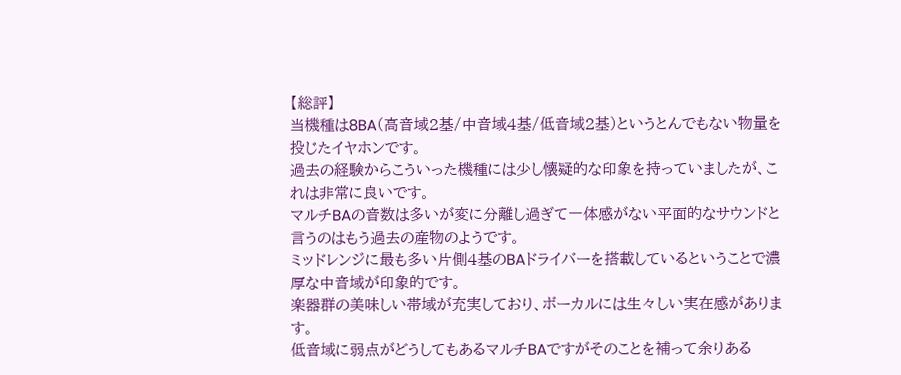【総評】
当機種は8BA(高音域2基/中音域4基/低音域2基)というとんでもない物量を投じたイヤホンです。
過去の経験からこういった機種には少し懐疑的な印象を持っていましたが、これは非常に良いです。
マルチBAの音数は多いが変に分離し過ぎて一体感がない平面的なサウンドと言うのはもう過去の産物のようです。
ミッドレンジに最も多い片側4基のBAドライバーを搭載しているということで濃厚な中音域が印象的です。
楽器群の美味しい帯域が充実しており、ボーカルには生々しい実在感があります。
低音域に弱点がどうしてもあるマルチBAですがそのことを補って余りある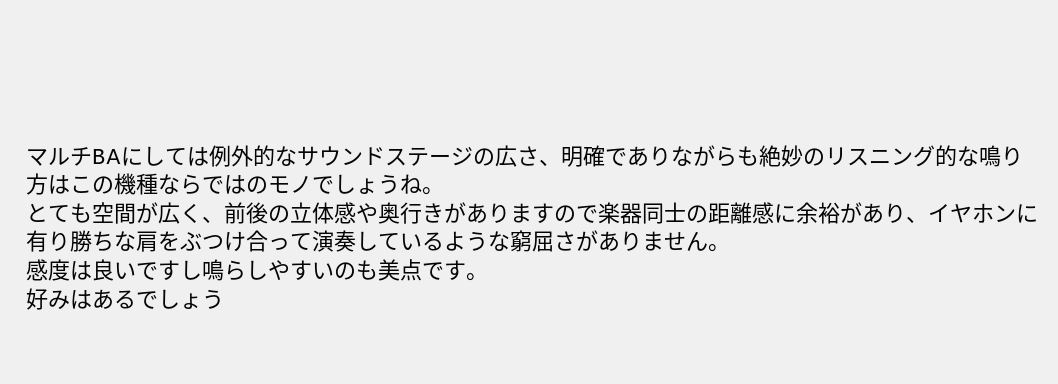マルチBAにしては例外的なサウンドステージの広さ、明確でありながらも絶妙のリスニング的な鳴り方はこの機種ならではのモノでしょうね。
とても空間が広く、前後の立体感や奥行きがありますので楽器同士の距離感に余裕があり、イヤホンに有り勝ちな肩をぶつけ合って演奏しているような窮屈さがありません。
感度は良いですし鳴らしやすいのも美点です。
好みはあるでしょう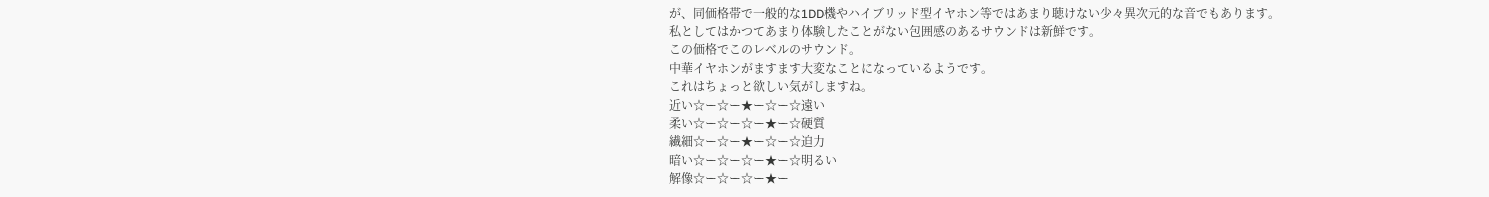が、同価格帯で一般的な1DD機やハイブリッド型イヤホン等ではあまり聴けない少々異次元的な音でもあります。
私としてはかつてあまり体験したことがない包囲感のあるサウンドは新鮮です。
この価格でこのレベルのサウンド。
中華イヤホンがますます大変なことになっているようです。
これはちょっと欲しい気がしますね。
近い☆ー☆ー★ー☆ー☆遠い
柔い☆ー☆ー☆ー★ー☆硬質
繊細☆ー☆ー★ー☆ー☆迫力
暗い☆ー☆ー☆ー★ー☆明るい
解像☆ー☆ー☆ー★ー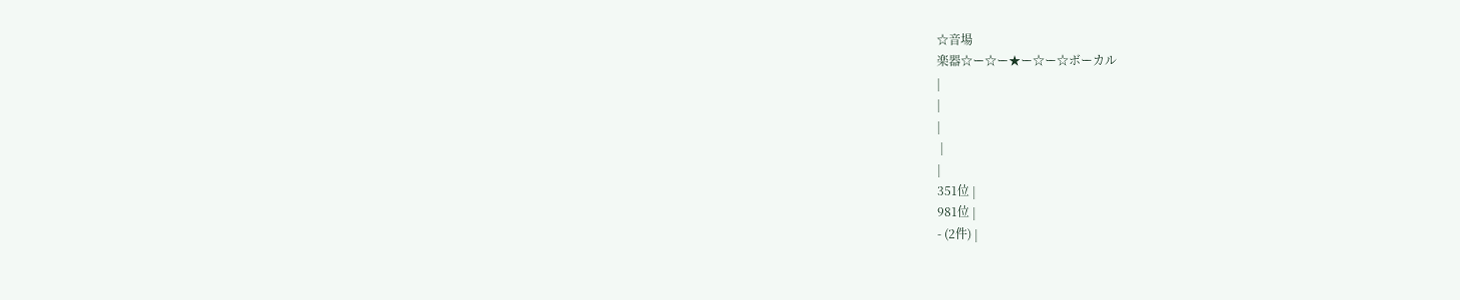☆音場
楽器☆ー☆ー★ー☆ー☆ボーカル
|
|
|
 |
|
351位 |
981位 |
- (2件) |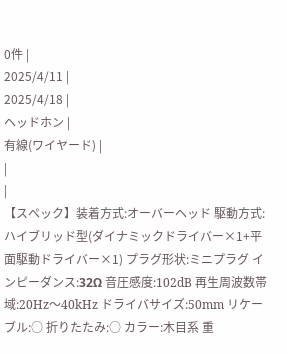0件 |
2025/4/11 |
2025/4/18 |
ヘッドホン |
有線(ワイヤード) |
|
|
【スペック】装着方式:オーバーヘッド 駆動方式:ハイブリッド型(ダイナミックドライバー×1+平面駆動ドライバー×1) プラグ形状:ミニプラグ インピーダンス:32Ω 音圧感度:102dB 再生周波数帯域:20Hz〜40kHz ドライバサイズ:50mm リケーブル:○ 折りたたみ:○ カラー:木目系 重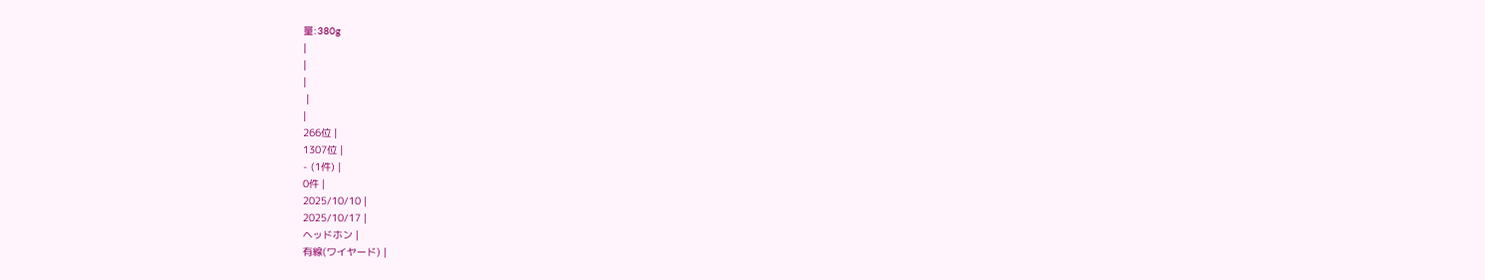量:380g
|
|
|
 |
|
266位 |
1307位 |
- (1件) |
0件 |
2025/10/10 |
2025/10/17 |
ヘッドホン |
有線(ワイヤード) |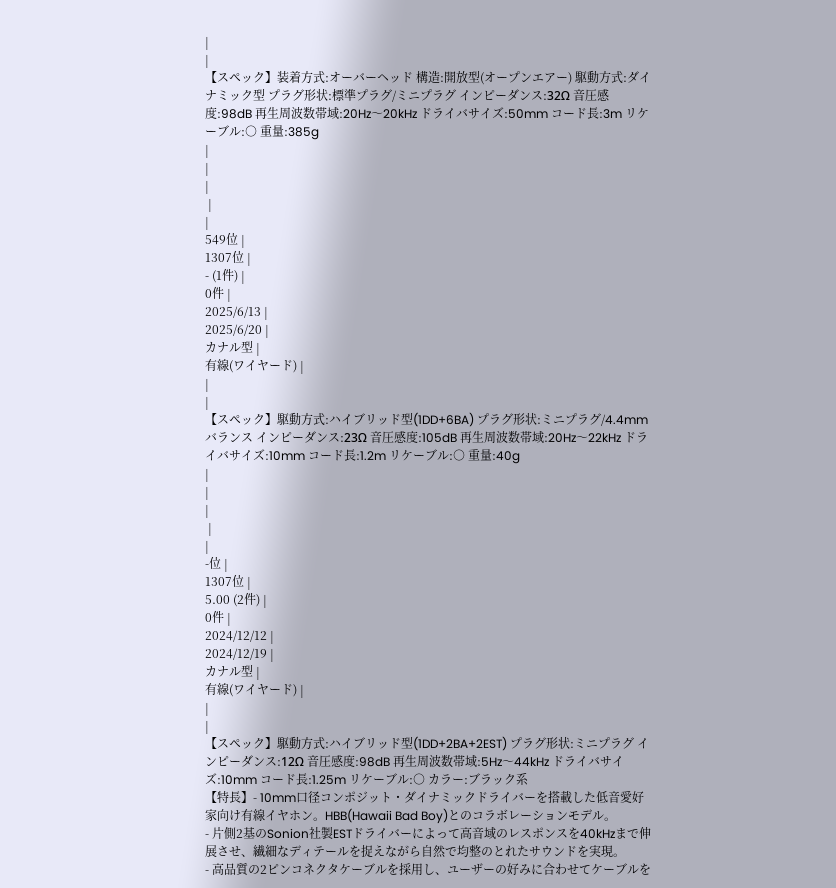|
|
【スペック】装着方式:オーバーヘッド 構造:開放型(オープンエアー) 駆動方式:ダイナミック型 プラグ形状:標準プラグ/ミニプラグ インピーダンス:32Ω 音圧感度:98dB 再生周波数帯域:20Hz〜20kHz ドライバサイズ:50mm コード長:3m リケーブル:○ 重量:385g
|
|
|
 |
|
549位 |
1307位 |
- (1件) |
0件 |
2025/6/13 |
2025/6/20 |
カナル型 |
有線(ワイヤード) |
|
|
【スペック】駆動方式:ハイブリッド型(1DD+6BA) プラグ形状:ミニプラグ/4.4mmバランス インピーダンス:23Ω 音圧感度:105dB 再生周波数帯域:20Hz〜22kHz ドライバサイズ:10mm コード長:1.2m リケーブル:○ 重量:40g
|
|
|
 |
|
-位 |
1307位 |
5.00 (2件) |
0件 |
2024/12/12 |
2024/12/19 |
カナル型 |
有線(ワイヤード) |
|
|
【スペック】駆動方式:ハイブリッド型(1DD+2BA+2EST) プラグ形状:ミニプラグ インピーダンス:12Ω 音圧感度:98dB 再生周波数帯域:5Hz〜44kHz ドライバサイズ:10mm コード長:1.25m リケーブル:○ カラー:ブラック系
【特長】- 10mm口径コンポジット・ダイナミックドライバーを搭載した低音愛好家向け有線イヤホン。HBB(Hawaii Bad Boy)とのコラボレーションモデル。
- 片側2基のSonion社製ESTドライバーによって高音域のレスポンスを40kHzまで伸展させ、繊細なディテールを捉えながら自然で均整のとれたサウンドを実現。
- 高品質の2ピンコネクタケーブルを採用し、ユーザーの好みに合わせてケーブルを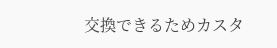交換できるためカスタ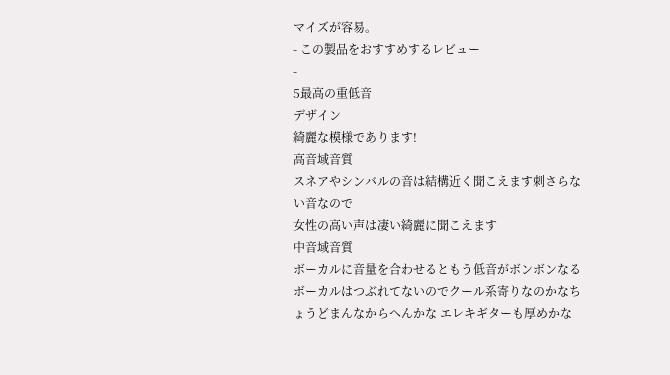マイズが容易。
- この製品をおすすめするレビュー
-
5最高の重低音
デザイン
綺麗な模様であります!
高音域音質
スネアやシンバルの音は結構近く聞こえます刺さらない音なので
女性の高い声は凄い綺麗に聞こえます
中音域音質
ボーカルに音量を合わせるともう低音がボンボンなる
ボーカルはつぶれてないのでクール系寄りなのかなちょうどまんなからへんかな エレキギターも厚めかな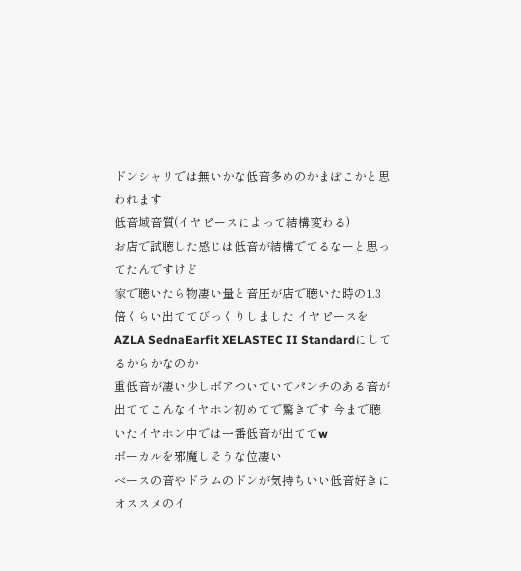ドンシャリでは無いかな低音多めのかまぼこかと思われます
低音域音質(イヤピースによって結構変わる)
お店で試聴した感じは低音が結構でてるなーと思ってたんですけど
家で聴いたら物凄い量と音圧が店で聴いた時の1.3倍くらい出ててびっくりしました イヤピースをAZLA SednaEarfit XELASTEC II Standardにしてるからかなのか
重低音が凄い少しボアついていてパンチのある音が出ててこんなイヤホン初めてで驚きです 今まで聴いたイヤホン中では一番低音が出ててw
ボーカルを邪魔しそうな位凄い
ベースの音やドラムのドンが気持ちいい低音好きにオススメのイ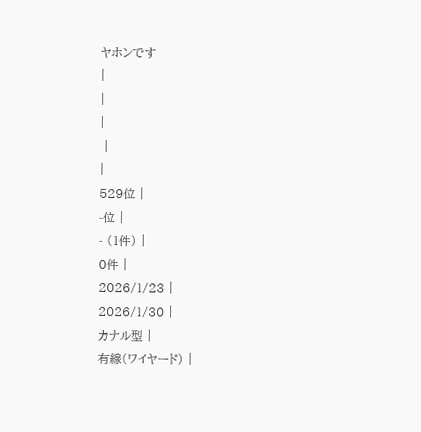ヤホンです
|
|
|
 |
|
529位 |
-位 |
- (1件) |
0件 |
2026/1/23 |
2026/1/30 |
カナル型 |
有線(ワイヤード) |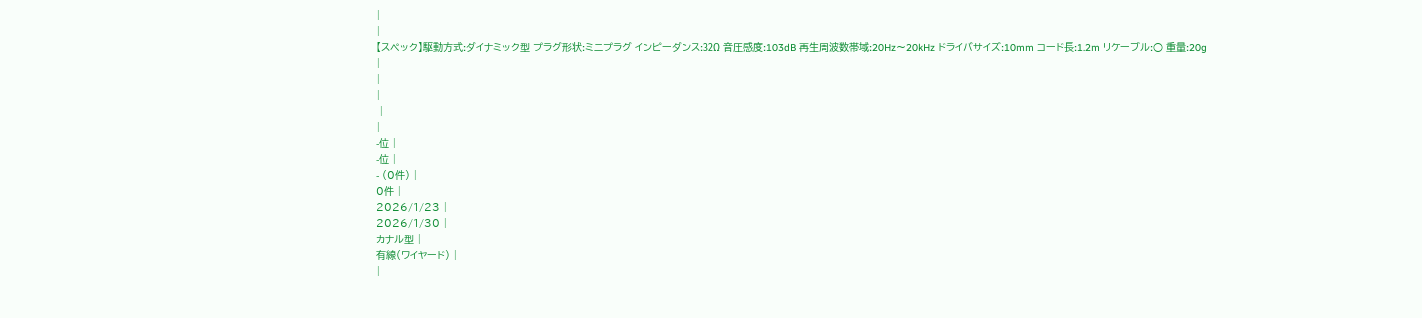|
|
【スペック】駆動方式:ダイナミック型 プラグ形状:ミニプラグ インピーダンス:32Ω 音圧感度:103dB 再生周波数帯域:20Hz〜20kHz ドライバサイズ:10mm コード長:1.2m リケーブル:○ 重量:20g
|
|
|
 |
|
-位 |
-位 |
- (0件) |
0件 |
2026/1/23 |
2026/1/30 |
カナル型 |
有線(ワイヤード) |
|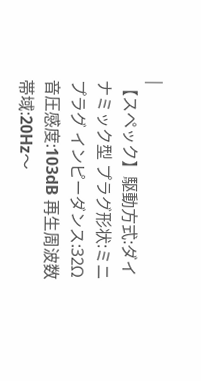|
【スペック】駆動方式:ダイナミック型 プラグ形状:ミニプラグ インピーダンス:32Ω 音圧感度:103dB 再生周波数帯域:20Hz〜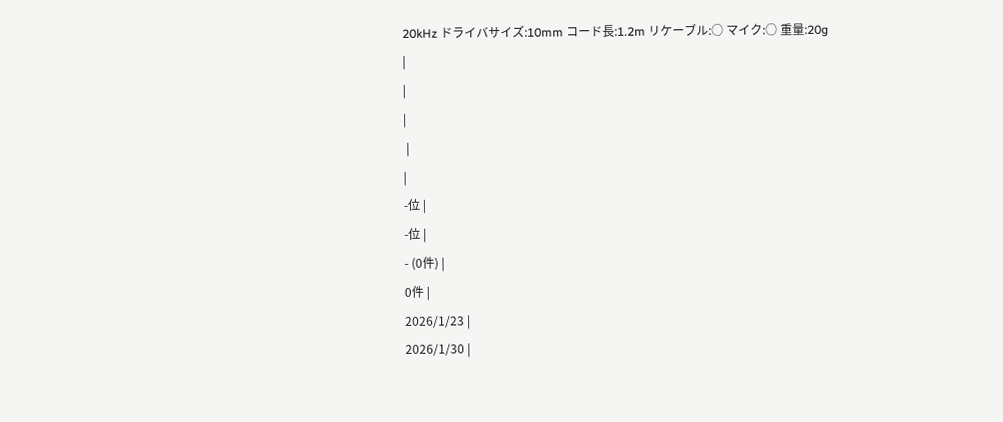20kHz ドライバサイズ:10mm コード長:1.2m リケーブル:○ マイク:○ 重量:20g
|
|
|
 |
|
-位 |
-位 |
- (0件) |
0件 |
2026/1/23 |
2026/1/30 |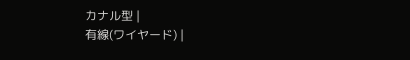カナル型 |
有線(ワイヤード) |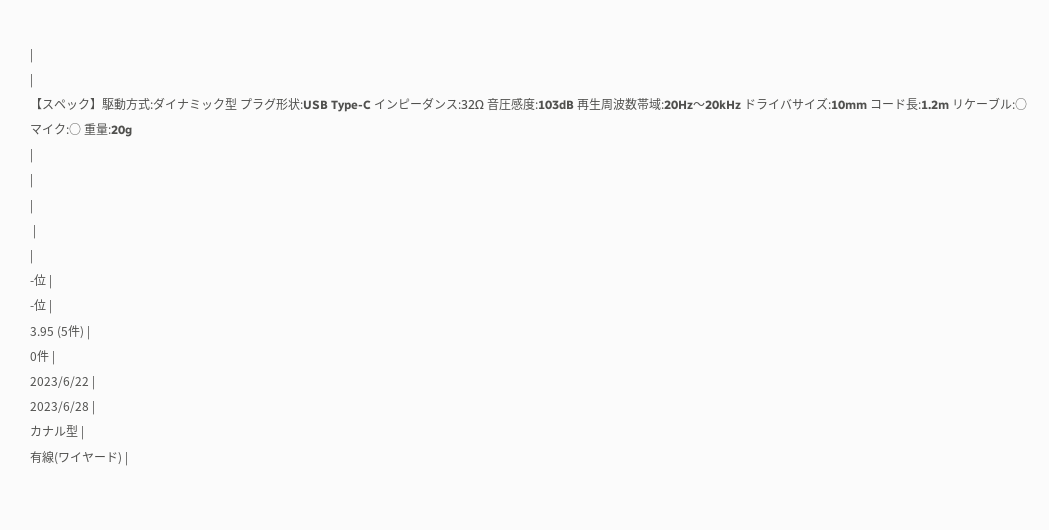|
|
【スペック】駆動方式:ダイナミック型 プラグ形状:USB Type-C インピーダンス:32Ω 音圧感度:103dB 再生周波数帯域:20Hz〜20kHz ドライバサイズ:10mm コード長:1.2m リケーブル:○ マイク:○ 重量:20g
|
|
|
 |
|
-位 |
-位 |
3.95 (5件) |
0件 |
2023/6/22 |
2023/6/28 |
カナル型 |
有線(ワイヤード) |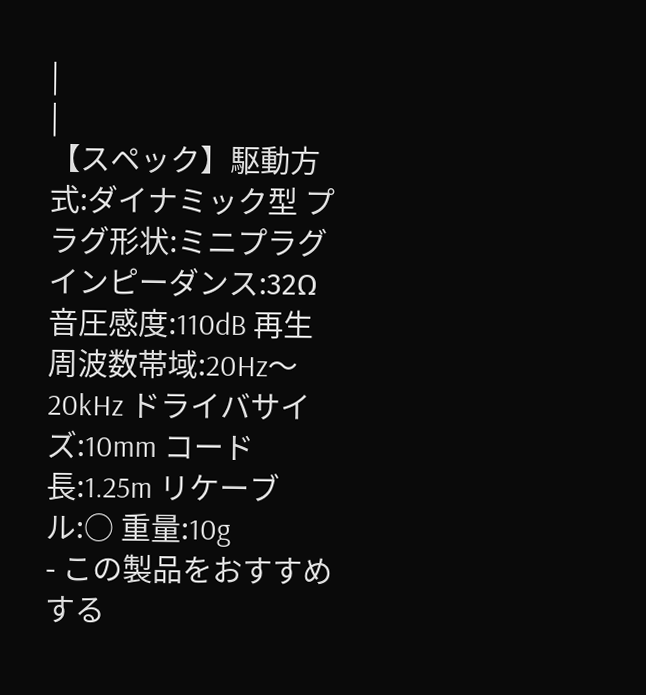|
|
【スペック】駆動方式:ダイナミック型 プラグ形状:ミニプラグ インピーダンス:32Ω 音圧感度:110dB 再生周波数帯域:20Hz〜20kHz ドライバサイズ:10mm コード長:1.25m リケーブル:○ 重量:10g
- この製品をおすすめする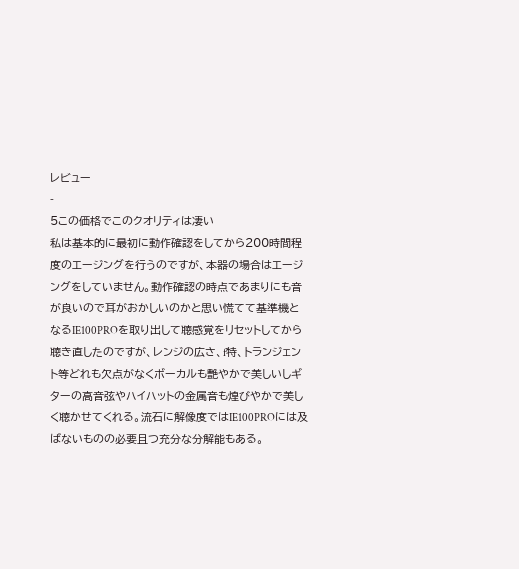レビュー
-
5この価格でこのクオリティは凄い
私は基本的に最初に動作確認をしてから200時間程度のエージングを行うのですが、本器の場合はエージングをしていません。動作確認の時点であまりにも音が良いので耳がおかしいのかと思い慌てて基準機となるIE100PROを取り出して聴感覚をリセットしてから聴き直したのですが、レンジの広さ、f特、トランジェント等どれも欠点がなくボーカルも艶やかで美しいしギターの高音弦やハイハットの金属音も煌びやかで美しく聴かせてくれる。流石に解像度ではIE100PROには及ばないものの必要且つ充分な分解能もある。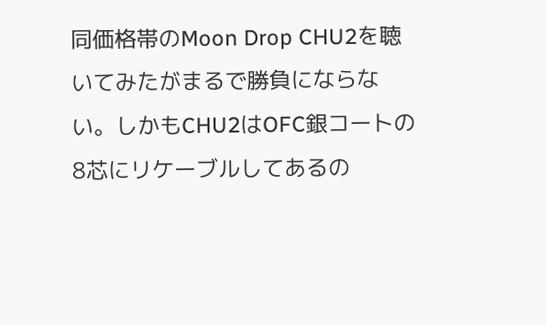同価格帯のMoon Drop CHU2を聴いてみたがまるで勝負にならない。しかもCHU2はOFC銀コートの8芯にリケーブルしてあるの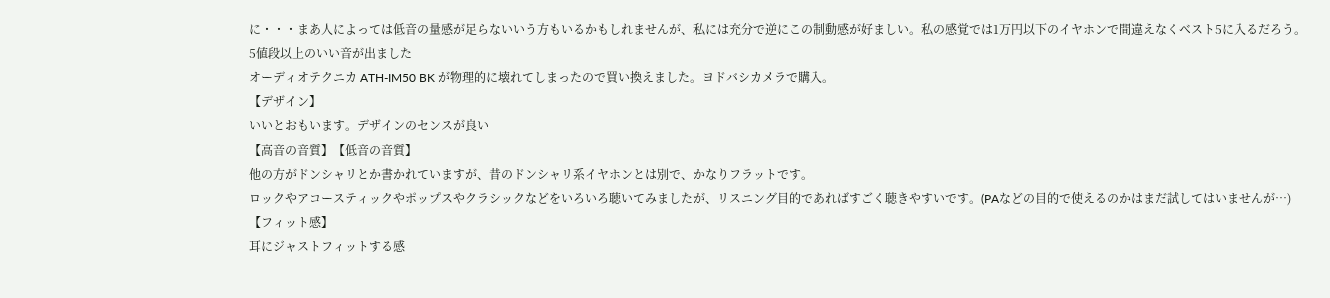に・・・まあ人によっては低音の量感が足らないいう方もいるかもしれませんが、私には充分で逆にこの制動感が好ましい。私の感覚では1万円以下のイヤホンで間違えなくベスト5に入るだろう。
5値段以上のいい音が出ました
オーディオテクニカ ATH-IM50 BK が物理的に壊れてしまったので買い換えました。ヨドバシカメラで購入。
【デザイン】
いいとおもいます。デザインのセンスが良い
【高音の音質】【低音の音質】
他の方がドンシャリとか書かれていますが、昔のドンシャリ系イヤホンとは別で、かなりフラットです。
ロックやアコースティックやポップスやクラシックなどをいろいろ聴いてみましたが、リスニング目的であればすごく聴きやすいです。(PAなどの目的で使えるのかはまだ試してはいませんが…)
【フィット感】
耳にジャストフィットする感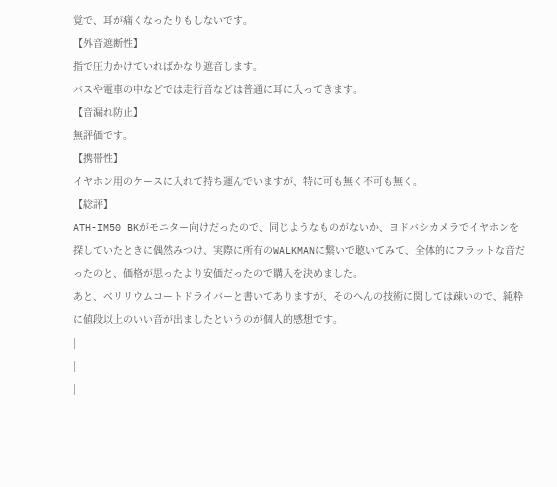覚で、耳が痛くなったりもしないです。
【外音遮断性】
指で圧力かけていればかなり遮音します。
バスや電車の中などでは走行音などは普通に耳に入ってきます。
【音漏れ防止】
無評価です。
【携帯性】
イヤホン用のケースに入れて持ち運んでいますが、特に可も無く不可も無く。
【総評】
ATH-IM50 BKがモニター向けだったので、同じようなものがないか、ヨドバシカメラでイヤホンを探していたときに偶然みつけ、実際に所有のWALKMANに繋いで聴いてみて、全体的にフラットな音だったのと、価格が思ったより安価だったので購入を決めました。
あと、ベリリウムコートドライバーと書いてありますが、そのへんの技術に関しては疎いので、純粋に値段以上のいい音が出ましたというのが個人的感想です。
|
|
|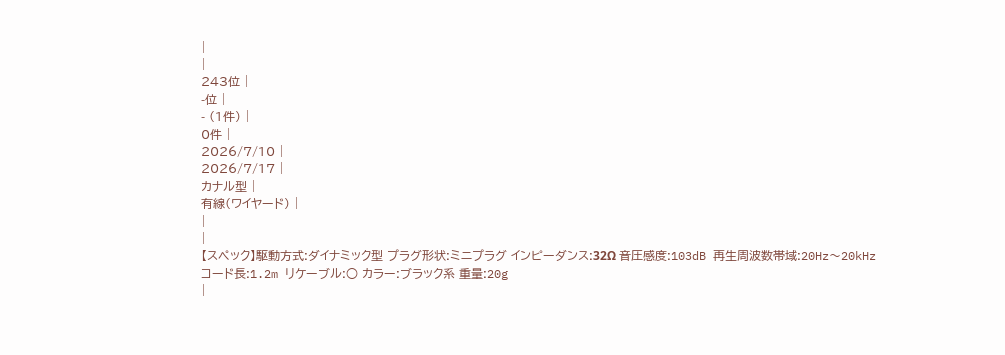|
|
243位 |
-位 |
- (1件) |
0件 |
2026/7/10 |
2026/7/17 |
カナル型 |
有線(ワイヤード) |
|
|
【スペック】駆動方式:ダイナミック型 プラグ形状:ミニプラグ インピーダンス:32Ω 音圧感度:103dB 再生周波数帯域:20Hz〜20kHz コード長:1.2m リケーブル:○ カラー:ブラック系 重量:20g
|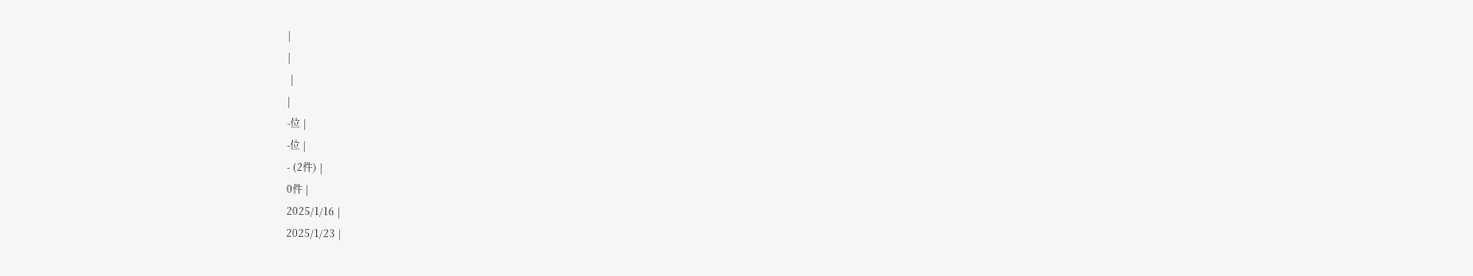|
|
 |
|
-位 |
-位 |
- (2件) |
0件 |
2025/1/16 |
2025/1/23 |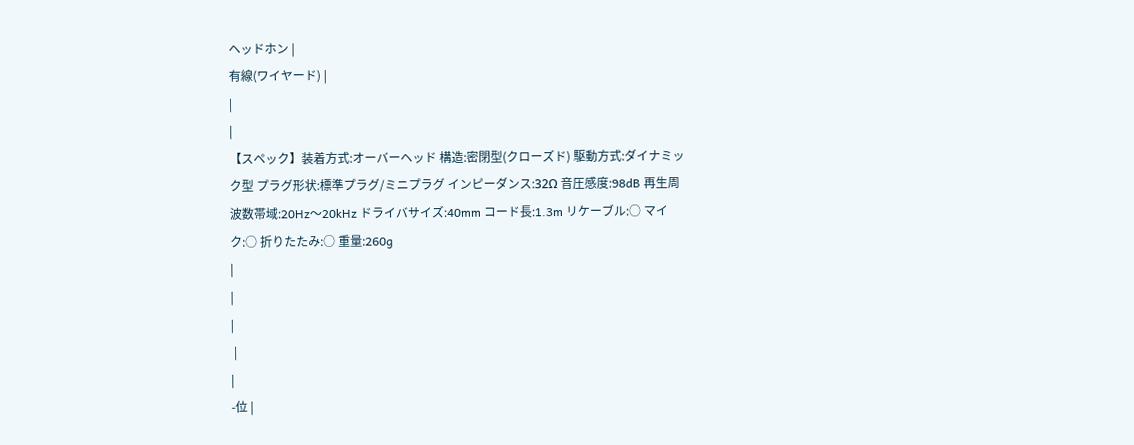ヘッドホン |
有線(ワイヤード) |
|
|
【スペック】装着方式:オーバーヘッド 構造:密閉型(クローズド) 駆動方式:ダイナミック型 プラグ形状:標準プラグ/ミニプラグ インピーダンス:32Ω 音圧感度:98dB 再生周波数帯域:20Hz〜20kHz ドライバサイズ:40mm コード長:1.3m リケーブル:○ マイク:○ 折りたたみ:○ 重量:260g
|
|
|
 |
|
-位 |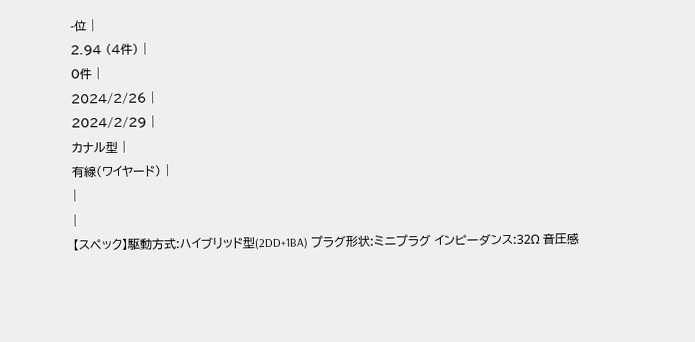-位 |
2.94 (4件) |
0件 |
2024/2/26 |
2024/2/29 |
カナル型 |
有線(ワイヤード) |
|
|
【スペック】駆動方式:ハイブリッド型(2DD+1BA) プラグ形状:ミニプラグ インピーダンス:32Ω 音圧感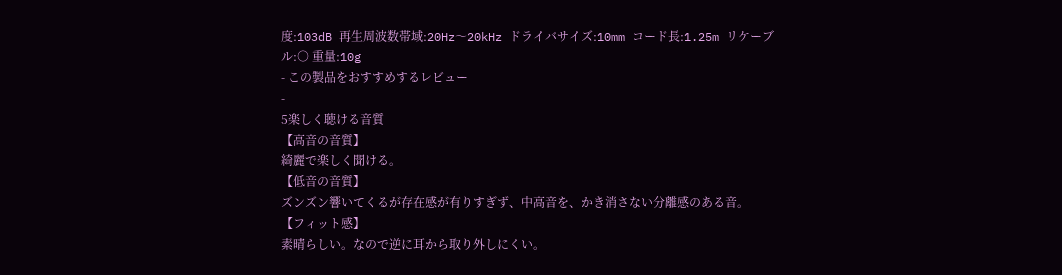度:103dB 再生周波数帯域:20Hz〜20kHz ドライバサイズ:10mm コード長:1.25m リケーブル:○ 重量:10g
- この製品をおすすめするレビュー
-
5楽しく聴ける音質
【高音の音質】
綺麗で楽しく聞ける。
【低音の音質】
ズンズン響いてくるが存在感が有りすぎず、中高音を、かき消さない分離感のある音。
【フィット感】
素晴らしい。なので逆に耳から取り外しにくい。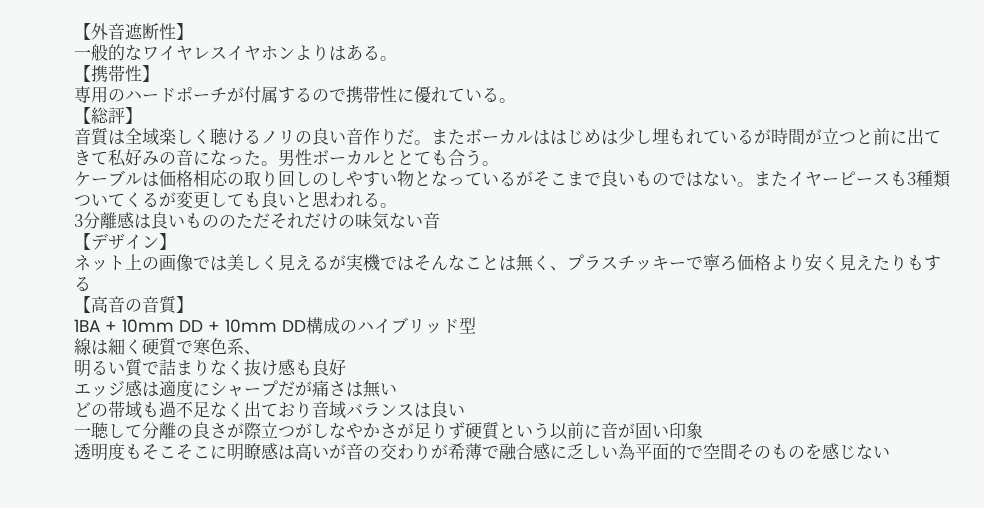【外音遮断性】
一般的なワイヤレスイヤホンよりはある。
【携帯性】
専用のハードポーチが付属するので携帯性に優れている。
【総評】
音質は全域楽しく聴けるノリの良い音作りだ。またボーカルははじめは少し埋もれているが時間が立つと前に出てきて私好みの音になった。男性ボーカルととても合う。
ケーブルは価格相応の取り回しのしやすい物となっているがそこまで良いものではない。またイヤーピースも3種類ついてくるが変更しても良いと思われる。
3分離感は良いもののただそれだけの味気ない音
【デザイン】
ネット上の画像では美しく見えるが実機ではそんなことは無く、プラスチッキーで寧ろ価格より安く見えたりもする
【高音の音質】
1BA + 10mm DD + 10mm DD構成のハイブリッド型
線は細く硬質で寒色系、
明るい質で詰まりなく抜け感も良好
エッジ感は適度にシャープだが痛さは無い
どの帯域も過不足なく出ており音域バランスは良い
一聴して分離の良さが際立つがしなやかさが足りず硬質という以前に音が固い印象
透明度もそこそこに明瞭感は高いが音の交わりが希薄で融合感に乏しい為平面的で空間そのものを感じない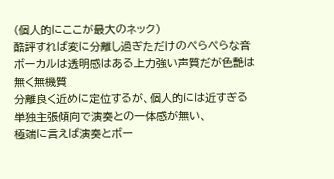(個人的にここが最大のネック)
酷評すれば変に分離し過ぎただけのぺらぺらな音
ボーカルは透明感はある上力強い声質だが色艶は無く無機質
分離良く近めに定位するが、個人的には近すぎる
単独主張傾向で演奏との一体感が無い、
極端に言えば演奏とボー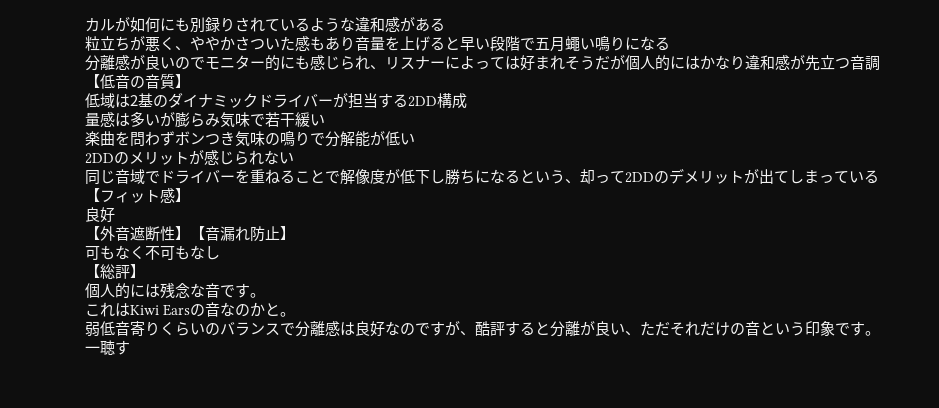カルが如何にも別録りされているような違和感がある
粒立ちが悪く、ややかさついた感もあり音量を上げると早い段階で五月蠅い鳴りになる
分離感が良いのでモニター的にも感じられ、リスナーによっては好まれそうだが個人的にはかなり違和感が先立つ音調
【低音の音質】
低域は2基のダイナミックドライバーが担当する2DD構成
量感は多いが膨らみ気味で若干緩い
楽曲を問わずボンつき気味の鳴りで分解能が低い
2DDのメリットが感じられない
同じ音域でドライバーを重ねることで解像度が低下し勝ちになるという、却って2DDのデメリットが出てしまっている
【フィット感】
良好
【外音遮断性】【音漏れ防止】
可もなく不可もなし
【総評】
個人的には残念な音です。
これはKiwi Earsの音なのかと。
弱低音寄りくらいのバランスで分離感は良好なのですが、酷評すると分離が良い、ただそれだけの音という印象です。
一聴す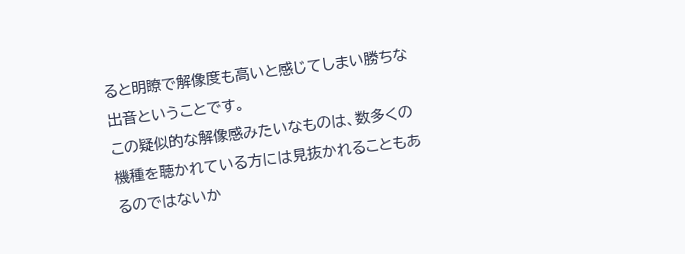ると明瞭で解像度も高いと感じてしまい勝ちな出音ということです。
この疑似的な解像感みたいなものは、数多くの機種を聴かれている方には見抜かれることもあるのではないか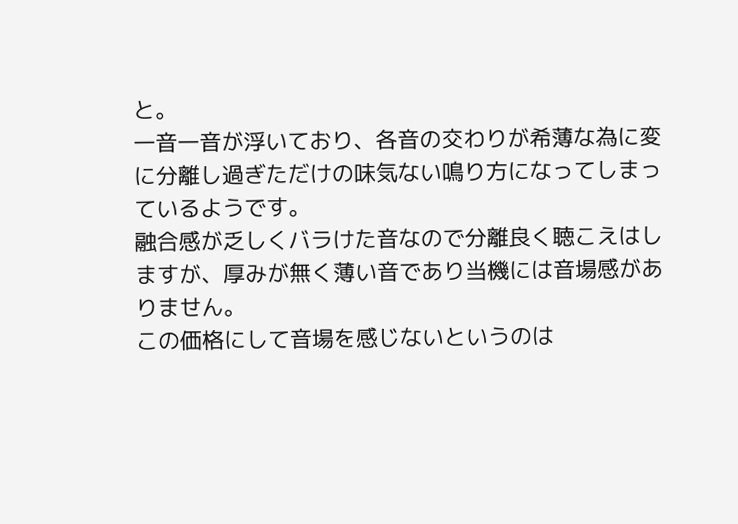と。
一音一音が浮いており、各音の交わりが希薄な為に変に分離し過ぎただけの味気ない鳴り方になってしまっているようです。
融合感が乏しくバラけた音なので分離良く聴こえはしますが、厚みが無く薄い音であり当機には音場感がありません。
この価格にして音場を感じないというのは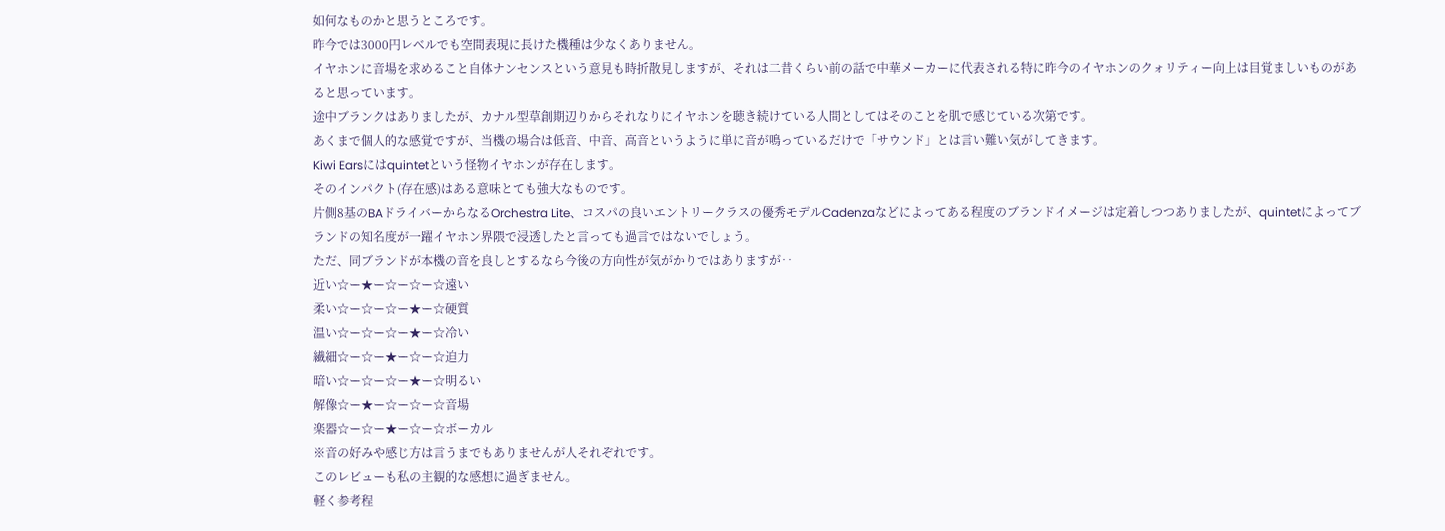如何なものかと思うところです。
昨今では3000円レベルでも空間表現に長けた機種は少なくありません。
イヤホンに音場を求めること自体ナンセンスという意見も時折散見しますが、それは二昔くらい前の話で中華メーカーに代表される特に昨今のイヤホンのクォリティー向上は目覚ましいものがあると思っています。
途中ブランクはありましたが、カナル型草創期辺りからそれなりにイヤホンを聴き続けている人間としてはそのことを肌で感じている次第です。
あくまで個人的な感覚ですが、当機の場合は低音、中音、高音というように単に音が鳴っているだけで「サウンド」とは言い難い気がしてきます。
Kiwi Earsにはquintetという怪物イヤホンが存在します。
そのインパクト(存在感)はある意味とても強大なものです。
片側8基のBAドライバーからなるOrchestra Lite、コスパの良いエントリークラスの優秀モデルCadenzaなどによってある程度のブランドイメージは定着しつつありましたが、quintetによってブランドの知名度が一躍イヤホン界隈で浸透したと言っても過言ではないでしょう。
ただ、同ブランドが本機の音を良しとするなら今後の方向性が気がかりではありますが‥
近い☆ー★ー☆ー☆ー☆遠い
柔い☆ー☆ー☆ー★ー☆硬質
温い☆ー☆ー☆ー★ー☆冷い
繊細☆ー☆ー★ー☆ー☆迫力
暗い☆ー☆ー☆ー★ー☆明るい
解像☆ー★ー☆ー☆ー☆音場
楽器☆ー☆ー★ー☆ー☆ボーカル
※音の好みや感じ方は言うまでもありませんが人それぞれです。
このレビューも私の主観的な感想に過ぎません。
軽く参考程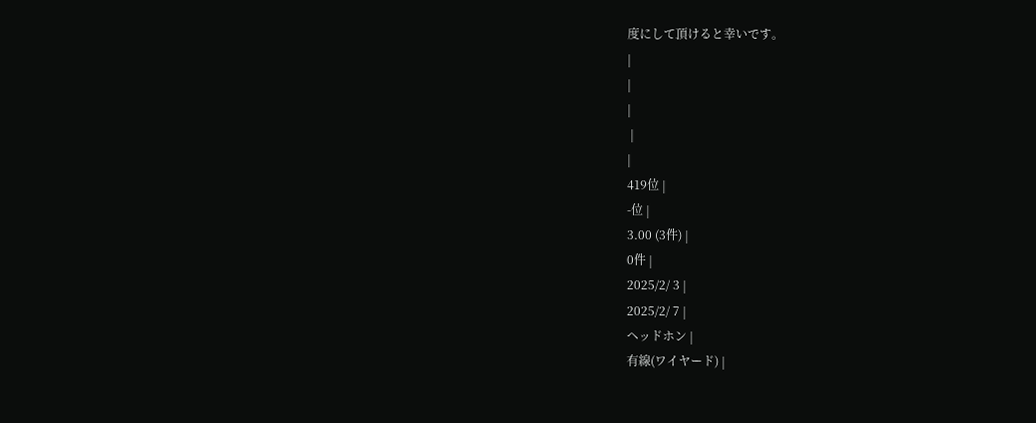度にして頂けると幸いです。
|
|
|
 |
|
419位 |
-位 |
3.00 (3件) |
0件 |
2025/2/ 3 |
2025/2/ 7 |
ヘッドホン |
有線(ワイヤード) |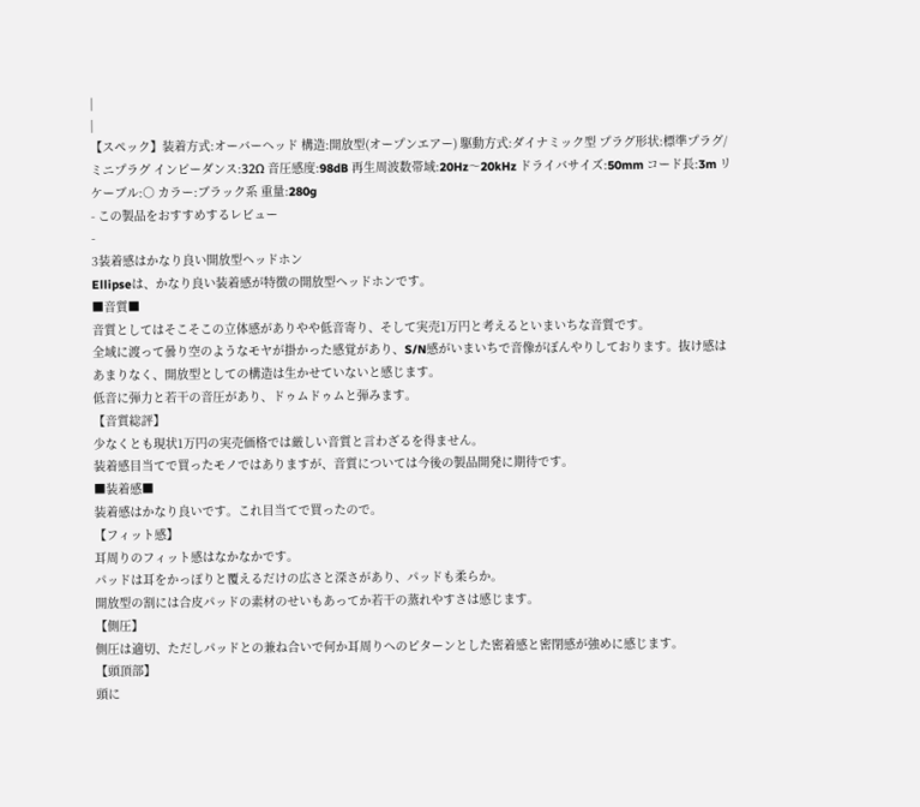|
|
【スペック】装着方式:オーバーヘッド 構造:開放型(オープンエアー) 駆動方式:ダイナミック型 プラグ形状:標準プラグ/ミニプラグ インピーダンス:32Ω 音圧感度:98dB 再生周波数帯域:20Hz〜20kHz ドライバサイズ:50mm コード長:3m リケーブル:○ カラー:ブラック系 重量:280g
- この製品をおすすめするレビュー
-
3装着感はかなり良い開放型ヘッドホン
Ellipseは、かなり良い装着感が特徴の開放型ヘッドホンです。
■音質■
音質としてはそこそこの立体感がありやや低音寄り、そして実売1万円と考えるといまいちな音質です。
全域に渡って曇り空のようなモヤが掛かった感覚があり、S/N感がいまいちで音像がぼんやりしております。抜け感はあまりなく、開放型としての構造は生かせていないと感じます。
低音に弾力と若干の音圧があり、ドゥムドゥムと弾みます。
【音質総評】
少なくとも現状1万円の実売価格では厳しい音質と言わざるを得ません。
装着感目当てで買ったモノではありますが、音質については今後の製品開発に期待です。
■装着感■
装着感はかなり良いです。これ目当てで買ったので。
【フィット感】
耳周りのフィット感はなかなかです。
パッドは耳をかっぽりと覆えるだけの広さと深さがあり、パッドも柔らか。
開放型の割には合皮パッドの素材のせいもあってか若干の蒸れやすさは感じます。
【側圧】
側圧は適切、ただしパッドとの兼ね合いで何か耳周りへのピターンとした密着感と密閉感が強めに感じます。
【頭頂部】
頭に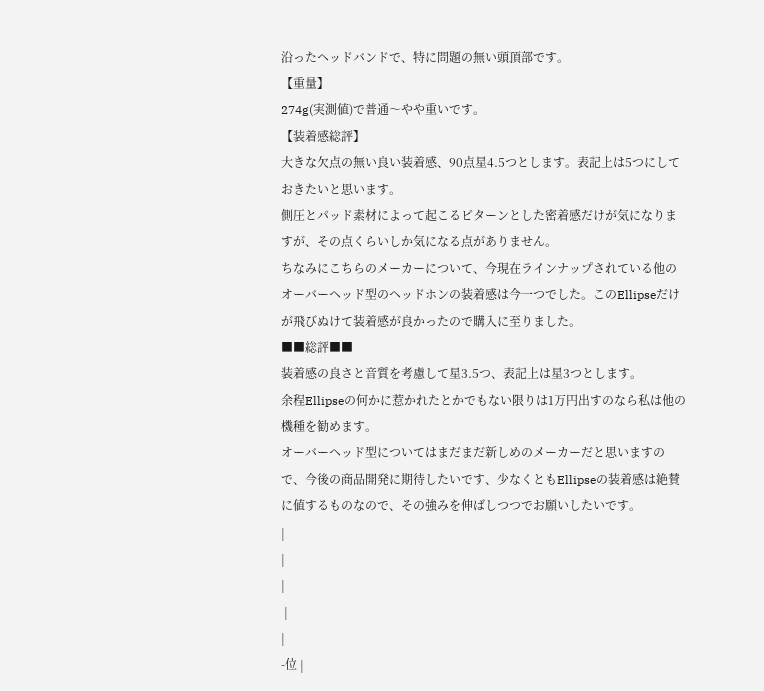沿ったヘッドバンドで、特に問題の無い頭頂部です。
【重量】
274g(実測値)で普通〜やや重いです。
【装着感総評】
大きな欠点の無い良い装着感、90点星4.5つとします。表記上は5つにしておきたいと思います。
側圧とパッド素材によって起こるピターンとした密着感だけが気になりますが、その点くらいしか気になる点がありません。
ちなみにこちらのメーカーについて、今現在ラインナップされている他のオーバーヘッド型のヘッドホンの装着感は今一つでした。このEllipseだけが飛びぬけて装着感が良かったので購入に至りました。
■■総評■■
装着感の良さと音質を考慮して星3.5つ、表記上は星3つとします。
余程Ellipseの何かに惹かれたとかでもない限りは1万円出すのなら私は他の機種を勧めます。
オーバーヘッド型についてはまだまだ新しめのメーカーだと思いますので、今後の商品開発に期待したいです、少なくともEllipseの装着感は絶賛に値するものなので、その強みを伸ばしつつでお願いしたいです。
|
|
|
 |
|
-位 |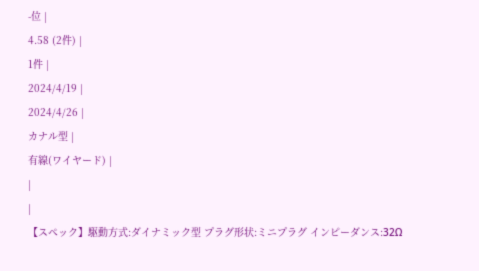-位 |
4.58 (2件) |
1件 |
2024/4/19 |
2024/4/26 |
カナル型 |
有線(ワイヤード) |
|
|
【スペック】駆動方式:ダイナミック型 プラグ形状:ミニプラグ インピーダンス:32Ω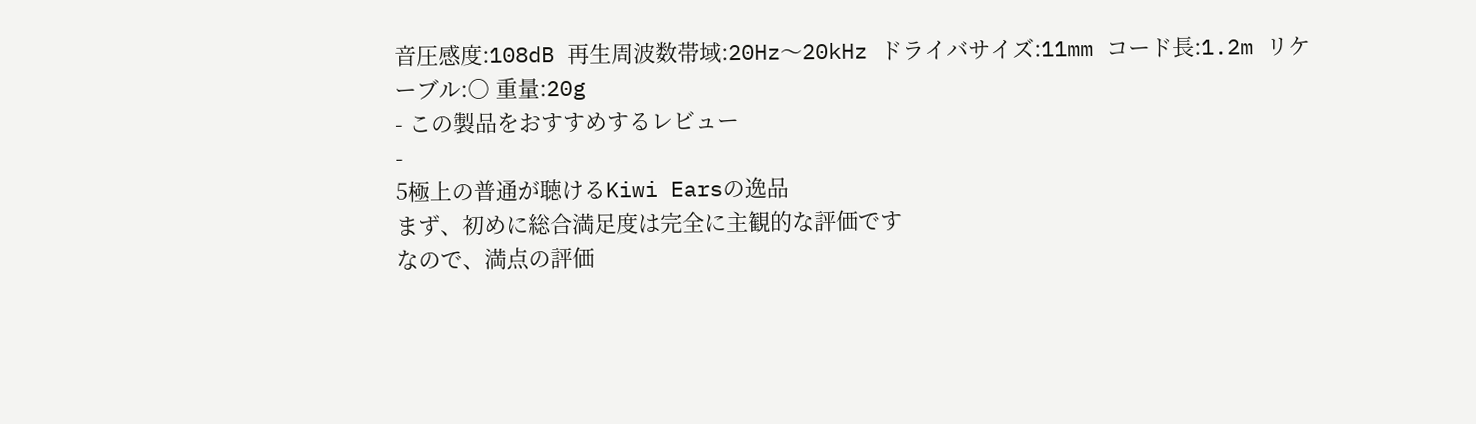音圧感度:108dB 再生周波数帯域:20Hz〜20kHz ドライバサイズ:11mm コード長:1.2m リケーブル:○ 重量:20g
- この製品をおすすめするレビュー
-
5極上の普通が聴けるKiwi Earsの逸品
まず、初めに総合満足度は完全に主観的な評価です
なので、満点の評価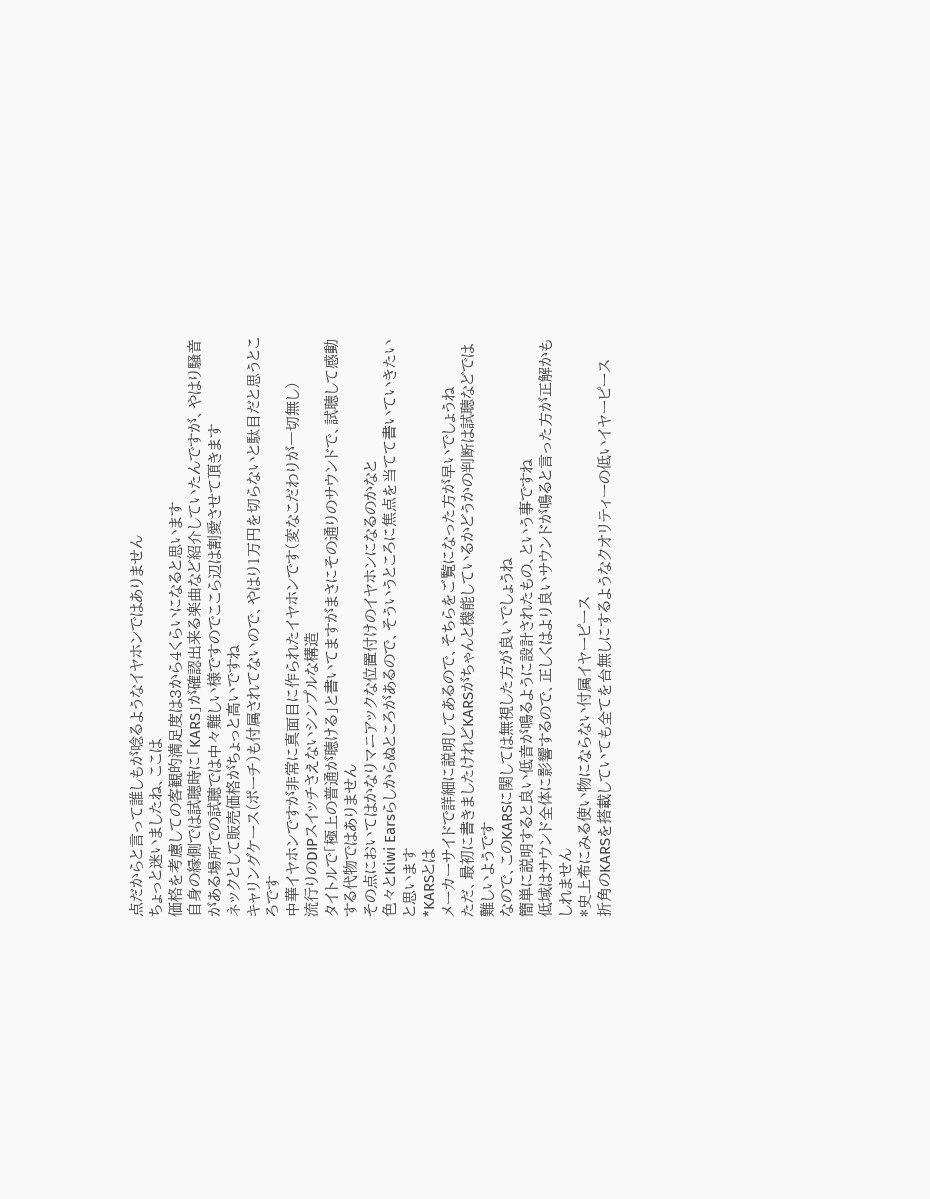点だからと言って誰しもが唸るようなイヤホンではありません
ちょっと迷いましたね、ここは
価格を考慮しての客観的満足度は3から4くらいになると思います
自身の縁側では試聴時に「KARS」が確認出来る楽曲など紹介していたんですが、やはり騒音がある場所での試聴では中々難しい様ですのでここら辺は割愛させて頂きます
ネックとして販売価格がちょっと高いですね
キャリングケース(ポーチ)も付属されてないので、やはり1万円を切らないと駄目だと思うところです
中華イヤホンですが非常に真面目に作られたイヤホンです(変なこだわりが一切無し)
流行りのDIPスイッチさえないシンプルな構造
タイトルで「極上の普通が聴ける」と書いてますがまさにその通りのサウンドで、試聴して感動する代物ではありません
その点においてはかなりマニアックな位置付けのイヤホンになるのかなと
色々とKiwi Earsらしからぬところがあるので、そういうところに焦点を当てて書いていきたいと思います
*KARSとは
メーカーサイドで詳細に説明してあるので、そちらをご覧になった方が早いでしょうね
ただ、最初に書きましたけれどKARSがちゃんと機能しているかどうかの判断は試聴などでは難しいようです
なので、このKARSに関しては無視した方が良いでしょうね
簡単に説明すると良い低音が鳴るように設計されたもの、という事ですね
低域はサウンド全体に影響するので、正しくはより良いサウンドが鳴ると言った方が正解かもしれません
*史上希にみる使い物にならない付属イヤーピース
折角のKARSを搭載していても全てを台無しにするようなクオリティーの低いイヤーピース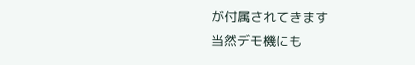が付属されてきます
当然デモ機にも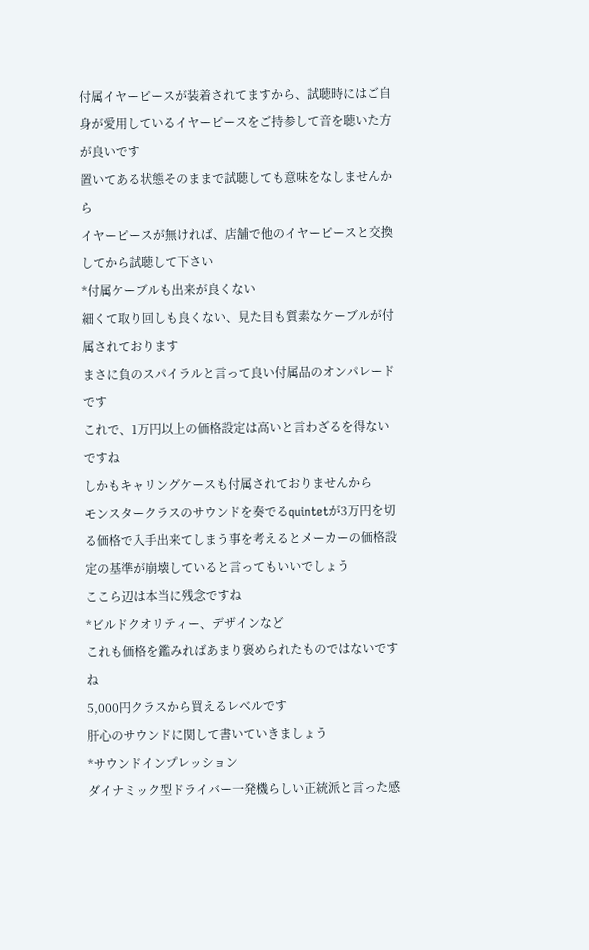付属イヤーピースが装着されてますから、試聴時にはご自身が愛用しているイヤーピースをご持参して音を聴いた方が良いです
置いてある状態そのままで試聴しても意味をなしませんから
イヤーピースが無ければ、店舗で他のイヤーピースと交換してから試聴して下さい
*付属ケーブルも出来が良くない
細くて取り回しも良くない、見た目も質素なケーブルが付属されております
まさに負のスパイラルと言って良い付属品のオンパレードです
これで、1万円以上の価格設定は高いと言わざるを得ないですね
しかもキャリングケースも付属されておりませんから
モンスタークラスのサウンドを奏でるquintetが3万円を切る価格で入手出来てしまう事を考えるとメーカーの価格設定の基準が崩壊していると言ってもいいでしょう
ここら辺は本当に残念ですね
*ビルドクオリティー、デザインなど
これも価格を鑑みればあまり褒められたものではないですね
5,000円クラスから買えるレベルです
肝心のサウンドに関して書いていきましょう
*サウンドインプレッション
ダイナミック型ドライバー一発機らしい正統派と言った感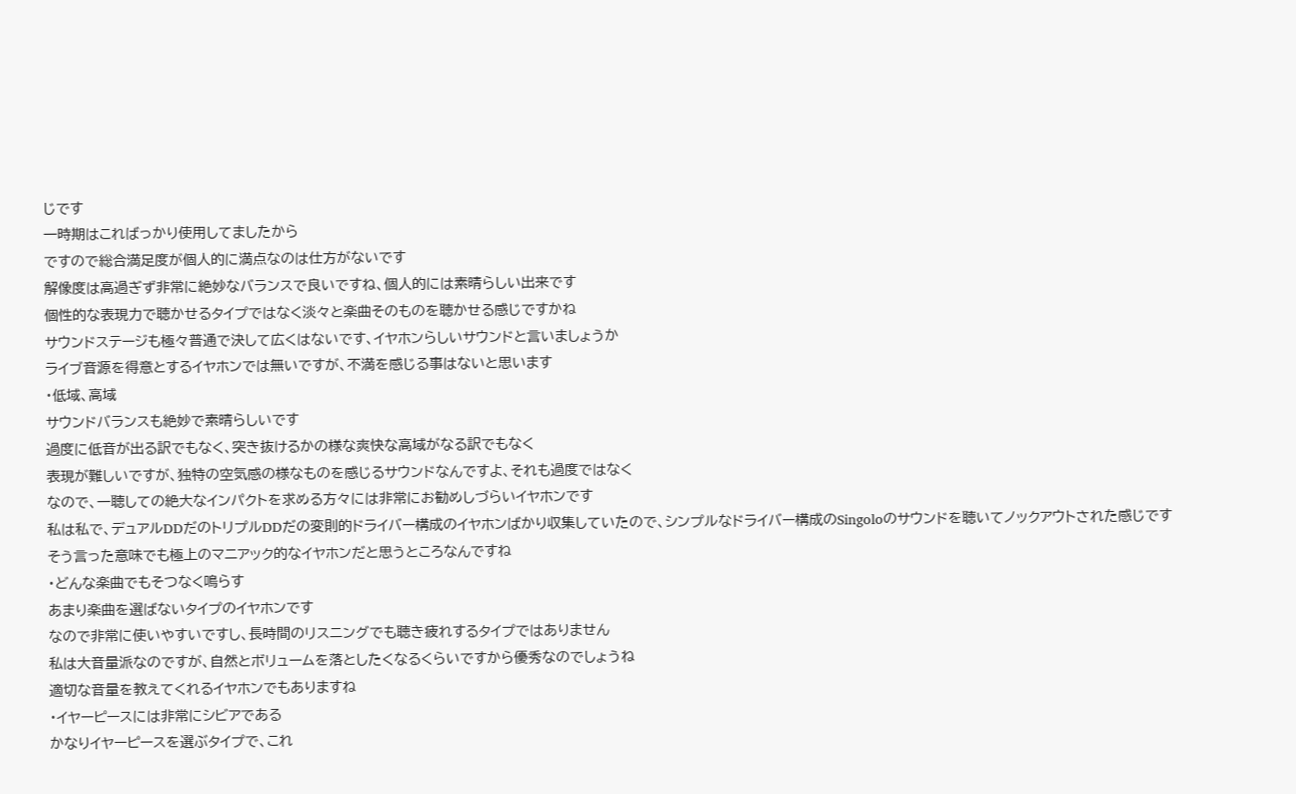じです
一時期はこればっかり使用してましたから
ですので総合満足度が個人的に満点なのは仕方がないです
解像度は高過ぎず非常に絶妙なバランスで良いですね、個人的には素晴らしい出来です
個性的な表現力で聴かせるタイプではなく淡々と楽曲そのものを聴かせる感じですかね
サウンドステージも極々普通で決して広くはないです、イヤホンらしいサウンドと言いましょうか
ライブ音源を得意とするイヤホンでは無いですが、不満を感じる事はないと思います
・低域、高域
サウンドバランスも絶妙で素晴らしいです
過度に低音が出る訳でもなく、突き抜けるかの様な爽快な高域がなる訳でもなく
表現が難しいですが、独特の空気感の様なものを感じるサウンドなんですよ、それも過度ではなく
なので、一聴しての絶大なインパクトを求める方々には非常にお勧めしづらいイヤホンです
私は私で、デュアルDDだのトリプルDDだの変則的ドライバー構成のイヤホンばかり収集していたので、シンプルなドライバー構成のSingoloのサウンドを聴いてノックアウトされた感じです
そう言った意味でも極上のマニアック的なイヤホンだと思うところなんですね
・どんな楽曲でもそつなく鳴らす
あまり楽曲を選ばないタイプのイヤホンです
なので非常に使いやすいですし、長時間のリスニングでも聴き疲れするタイプではありません
私は大音量派なのですが、自然とボリュームを落としたくなるくらいですから優秀なのでしょうね
適切な音量を教えてくれるイヤホンでもありますね
・イヤーピースには非常にシビアである
かなりイヤーピースを選ぶタイプで、これ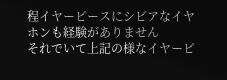程イヤーピースにシビアなイヤホンも経験がありません
それでいて上記の様なイヤーピ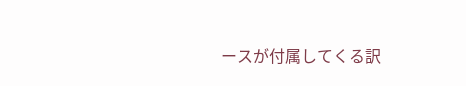ースが付属してくる訳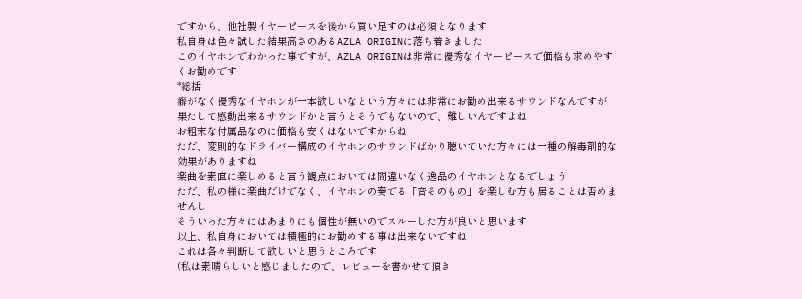ですから、他社製イヤーピースを後から買い足すのは必須となります
私自身は色々試した結果高さのあるAZLA ORIGINに落ち着きました
このイヤホンでわかった事ですが、AZLA ORIGINは非常に優秀なイヤーピースで価格も求めやすくお勧めです
*総括
癖がなく優秀なイヤホンが一本欲しいなという方々には非常にお勧め出来るサウンドなんですが
果たして感動出来るサウンドかと言うとそうでもないので、難しいんですよね
お粗末な付属品なのに価格も安くはないですからね
ただ、変則的なドライバー構成のイヤホンのサウンドばかり聴いていた方々には一種の解毒剤的な効果がありますね
楽曲を素直に楽しめると言う観点においては間違いなく逸品のイヤホンとなるでしょう
ただ、私の様に楽曲だけでなく、イヤホンの奏でる「音そのもの」を楽しむ方も居ることは否めませんし
そういった方々にはあまりにも個性が無いのでスルーした方が良いと思います
以上、私自身においては積極的にお勧めする事は出来ないですね
これは各々判断して欲しいと思うところです
(私は素晴らしいと感じましたので、レビューを書かせて頂き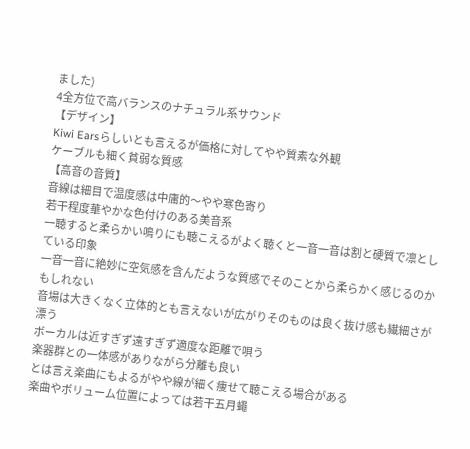ました)
4全方位で高バランスのナチュラル系サウンド
【デザイン】
Kiwi Earsらしいとも言えるが価格に対してやや質素な外観
ケーブルも細く貧弱な質感
【高音の音質】
音線は細目で温度感は中庸的〜やや寒色寄り
若干程度華やかな色付けのある美音系
一聴すると柔らかい鳴りにも聴こえるがよく聴くと一音一音は割と硬質で凛としている印象
一音一音に絶妙に空気感を含んだような質感でそのことから柔らかく感じるのかもしれない
音場は大きくなく立体的とも言えないが広がりそのものは良く抜け感も繊細さが漂う
ボーカルは近すぎず遠すぎず適度な距離で唄う
楽器群との一体感がありながら分離も良い
とは言え楽曲にもよるがやや線が細く痩せて聴こえる場合がある
楽曲やボリューム位置によっては若干五月蠅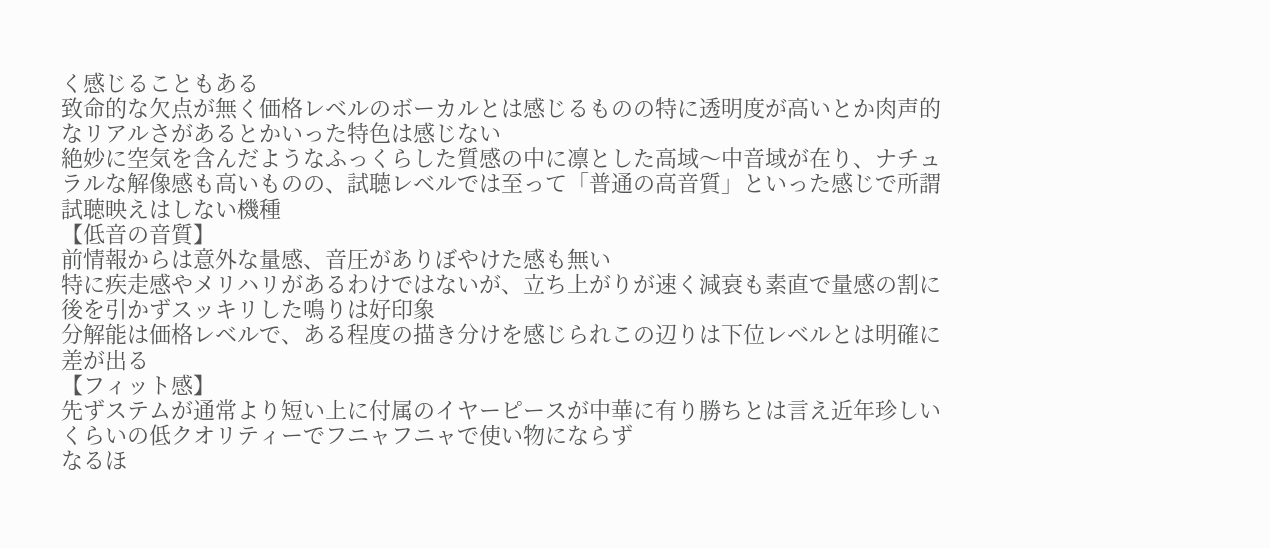く感じることもある
致命的な欠点が無く価格レベルのボーカルとは感じるものの特に透明度が高いとか肉声的なリアルさがあるとかいった特色は感じない
絶妙に空気を含んだようなふっくらした質感の中に凛とした高域〜中音域が在り、ナチュラルな解像感も高いものの、試聴レベルでは至って「普通の高音質」といった感じで所謂試聴映えはしない機種
【低音の音質】
前情報からは意外な量感、音圧がありぼやけた感も無い
特に疾走感やメリハリがあるわけではないが、立ち上がりが速く減衰も素直で量感の割に後を引かずスッキリした鳴りは好印象
分解能は価格レベルで、ある程度の描き分けを感じられこの辺りは下位レベルとは明確に差が出る
【フィット感】
先ずステムが通常より短い上に付属のイヤーピースが中華に有り勝ちとは言え近年珍しいくらいの低クオリティーでフニャフニャで使い物にならず
なるほ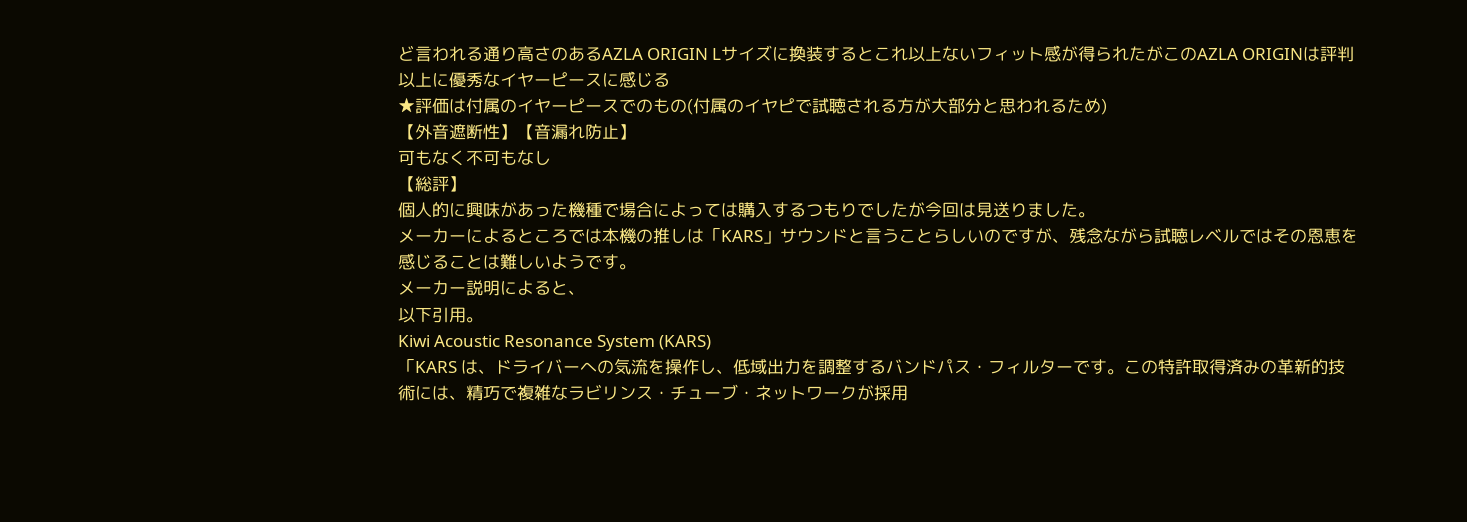ど言われる通り高さのあるAZLA ORIGIN Lサイズに換装するとこれ以上ないフィット感が得られたがこのAZLA ORIGINは評判以上に優秀なイヤーピースに感じる
★評価は付属のイヤーピースでのもの(付属のイヤピで試聴される方が大部分と思われるため)
【外音遮断性】【音漏れ防止】
可もなく不可もなし
【総評】
個人的に興味があった機種で場合によっては購入するつもりでしたが今回は見送りました。
メーカーによるところでは本機の推しは「KARS」サウンドと言うことらしいのですが、残念ながら試聴レベルではその恩恵を感じることは難しいようです。
メーカー説明によると、
以下引用。
Kiwi Acoustic Resonance System (KARS)
「KARS は、ドライバーへの気流を操作し、低域出力を調整するバンドパス・フィルターです。この特許取得済みの革新的技術には、精巧で複雑なラビリンス・チューブ・ネットワークが採用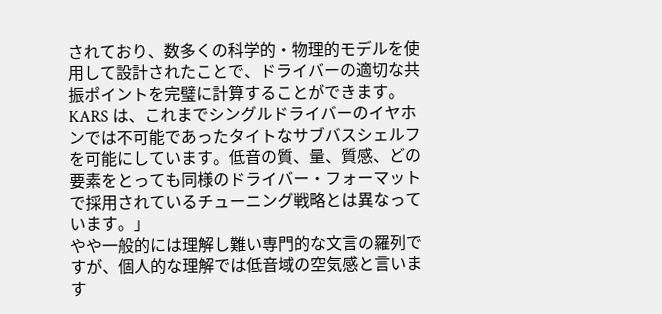されており、数多くの科学的・物理的モデルを使用して設計されたことで、ドライバーの適切な共振ポイントを完璧に計算することができます。KARS は、これまでシングルドライバーのイヤホンでは不可能であったタイトなサブバスシェルフを可能にしています。低音の質、量、質感、どの要素をとっても同様のドライバー・フォーマットで採用されているチューニング戦略とは異なっています。」
やや一般的には理解し難い専門的な文言の羅列ですが、個人的な理解では低音域の空気感と言います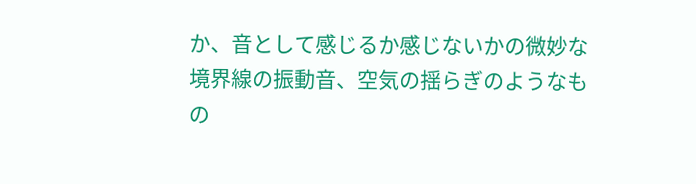か、音として感じるか感じないかの微妙な境界線の振動音、空気の揺らぎのようなもの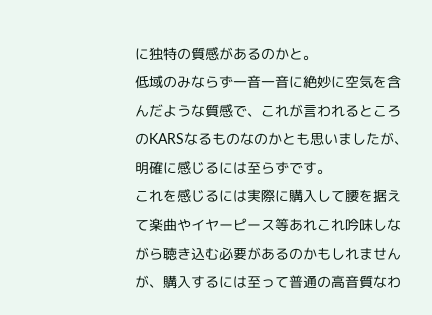に独特の質感があるのかと。
低域のみならず一音一音に絶妙に空気を含んだような質感で、これが言われるところのKARSなるものなのかとも思いましたが、明確に感じるには至らずです。
これを感じるには実際に購入して腰を据えて楽曲やイヤーピース等あれこれ吟味しながら聴き込む必要があるのかもしれませんが、購入するには至って普通の高音質なわ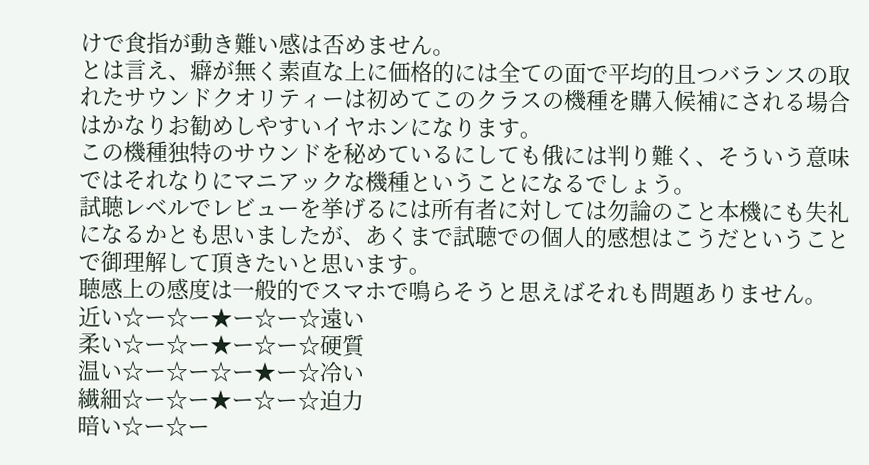けで食指が動き難い感は否めません。
とは言え、癖が無く素直な上に価格的には全ての面で平均的且つバランスの取れたサウンドクオリティーは初めてこのクラスの機種を購入候補にされる場合はかなりお勧めしやすいイヤホンになります。
この機種独特のサウンドを秘めているにしても俄には判り難く、そういう意味ではそれなりにマニアックな機種ということになるでしょう。
試聴レベルでレビューを挙げるには所有者に対しては勿論のこと本機にも失礼になるかとも思いましたが、あくまで試聴での個人的感想はこうだということで御理解して頂きたいと思います。
聴感上の感度は一般的でスマホで鳴らそうと思えばそれも問題ありません。
近い☆ー☆ー★ー☆ー☆遠い
柔い☆ー☆ー★ー☆ー☆硬質
温い☆ー☆ー☆ー★ー☆冷い
繊細☆ー☆ー★ー☆ー☆迫力
暗い☆ー☆ー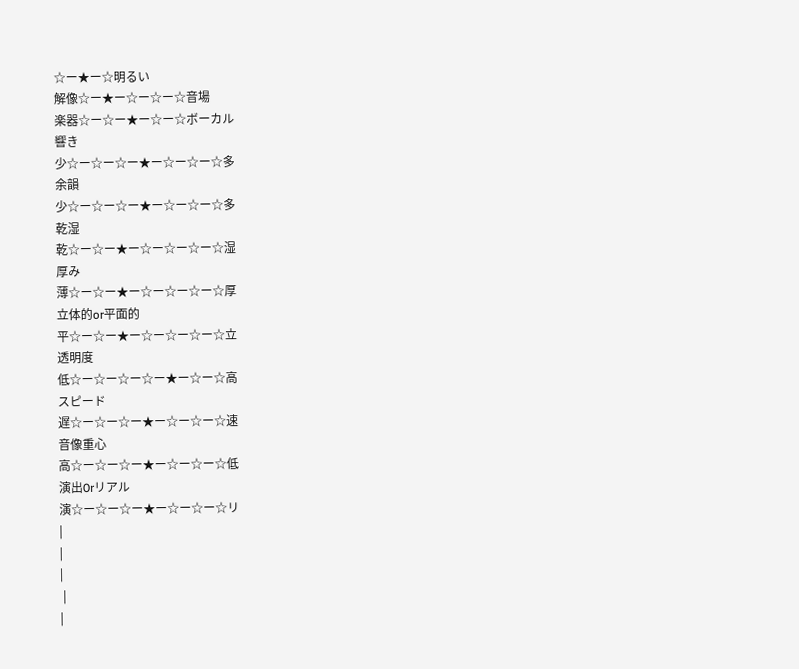☆ー★ー☆明るい
解像☆ー★ー☆ー☆ー☆音場
楽器☆ー☆ー★ー☆ー☆ボーカル
響き
少☆ー☆ー☆ー★ー☆ー☆ー☆多
余韻
少☆ー☆ー☆ー★ー☆ー☆ー☆多
乾湿
乾☆ー☆ー★ー☆ー☆ー☆ー☆湿
厚み
薄☆ー☆ー★ー☆ー☆ー☆ー☆厚
立体的or平面的
平☆ー☆ー★ー☆ー☆ー☆ー☆立
透明度
低☆ー☆ー☆ー☆ー★ー☆ー☆高
スピード
遅☆ー☆ー☆ー★ー☆ー☆ー☆速
音像重心
高☆ー☆ー☆ー★ー☆ー☆ー☆低
演出0rリアル
演☆ー☆ー☆ー★ー☆ー☆ー☆リ
|
|
|
 |
|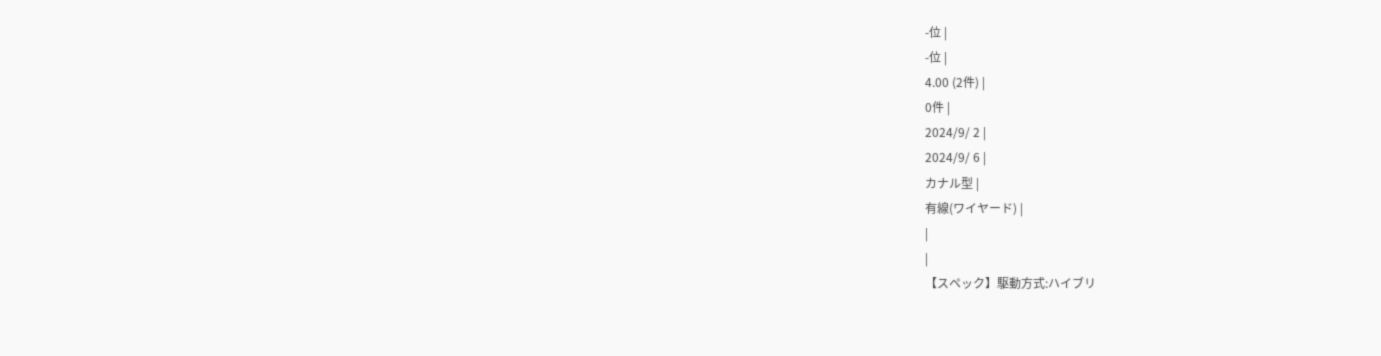-位 |
-位 |
4.00 (2件) |
0件 |
2024/9/ 2 |
2024/9/ 6 |
カナル型 |
有線(ワイヤード) |
|
|
【スペック】駆動方式:ハイブリ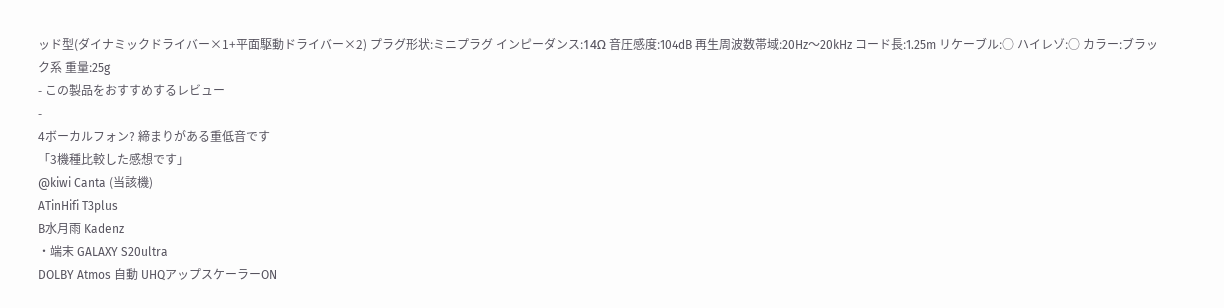ッド型(ダイナミックドライバー×1+平面駆動ドライバー×2) プラグ形状:ミニプラグ インピーダンス:14Ω 音圧感度:104dB 再生周波数帯域:20Hz〜20kHz コード長:1.25m リケーブル:○ ハイレゾ:○ カラー:ブラック系 重量:25g
- この製品をおすすめするレビュー
-
4ボーカルフォン? 締まりがある重低音です
「3機種比較した感想です」
@kiwi Canta (当該機)
ATinHifi T3plus
B水月雨 Kadenz
・端末 GALAXY S20ultra
DOLBY Atmos 自動 UHQアップスケーラーON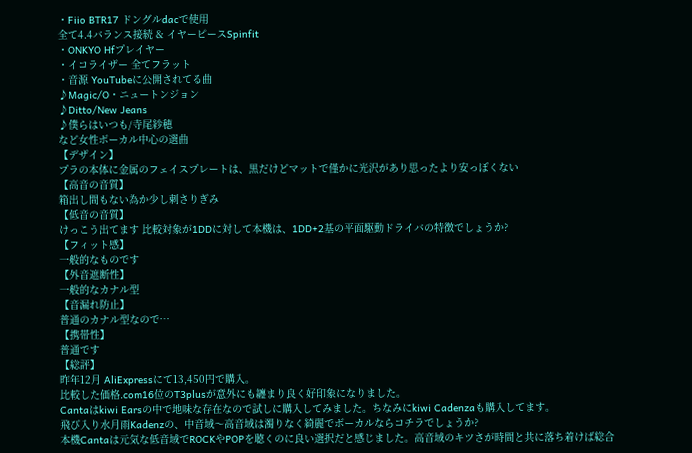・Fiio BTR17 ドングルdacで使用
全て4.4バランス接続 & イヤーピースSpinfit
・ONKYO Hfプレイヤー
・イコライザー 全てフラット
・音源 YouTubeに公開されてる曲
♪Magic/O・ニュートンジョン
♪Ditto/New Jeans
♪僕らはいつも/寺尾紗穂
など女性ボーカル中心の選曲
【デザイン】
プラの本体に金属のフェイスプレートは、黒だけどマットで僅かに光沢があり思ったより安っぽくない
【高音の音質】
箱出し間もない為か少し刺さりぎみ
【低音の音質】
けっこう出てます 比較対象が1DDに対して本機は、1DD+2基の平面駆動ドライバの特徴でしょうか?
【フィット感】
一般的なものです
【外音遮断性】
一般的なカナル型
【音漏れ防止】
普通のカナル型なので…
【携帯性】
普通です
【総評】
昨年12月 AliExpressにて13,450円で購入。
比較した価格.com16位のT3plusが意外にも纏まり良く好印象になりました。
Cantaはkiwi Earsの中で地味な存在なので試しに購入してみました。ちなみにkiwi Cadenzaも購入してます。
飛び入り水月雨Kadenzの、中音域〜高音域は濁りなく綺麗でボーカルならコチラでしょうか?
本機Cantaは元気な低音域でROCKやPOPを聴くのに良い選択だと感じました。高音域のキツさが時間と共に落ち着けば総合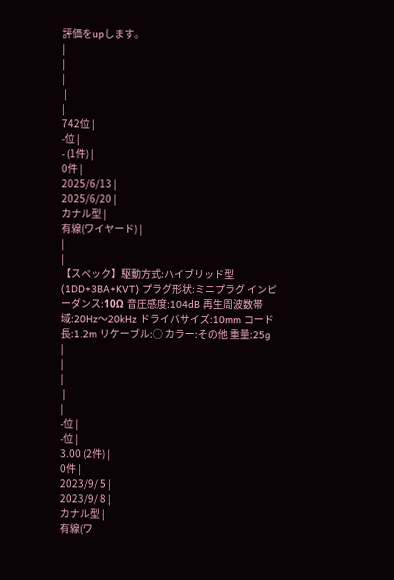評価をupします。
|
|
|
 |
|
742位 |
-位 |
- (1件) |
0件 |
2025/6/13 |
2025/6/20 |
カナル型 |
有線(ワイヤード) |
|
|
【スペック】駆動方式:ハイブリッド型(1DD+3BA+KVT) プラグ形状:ミニプラグ インピーダンス:10Ω 音圧感度:104dB 再生周波数帯域:20Hz〜20kHz ドライバサイズ:10mm コード長:1.2m リケーブル:○ カラー:その他 重量:25g
|
|
|
 |
|
-位 |
-位 |
3.00 (2件) |
0件 |
2023/9/ 5 |
2023/9/ 8 |
カナル型 |
有線(ワ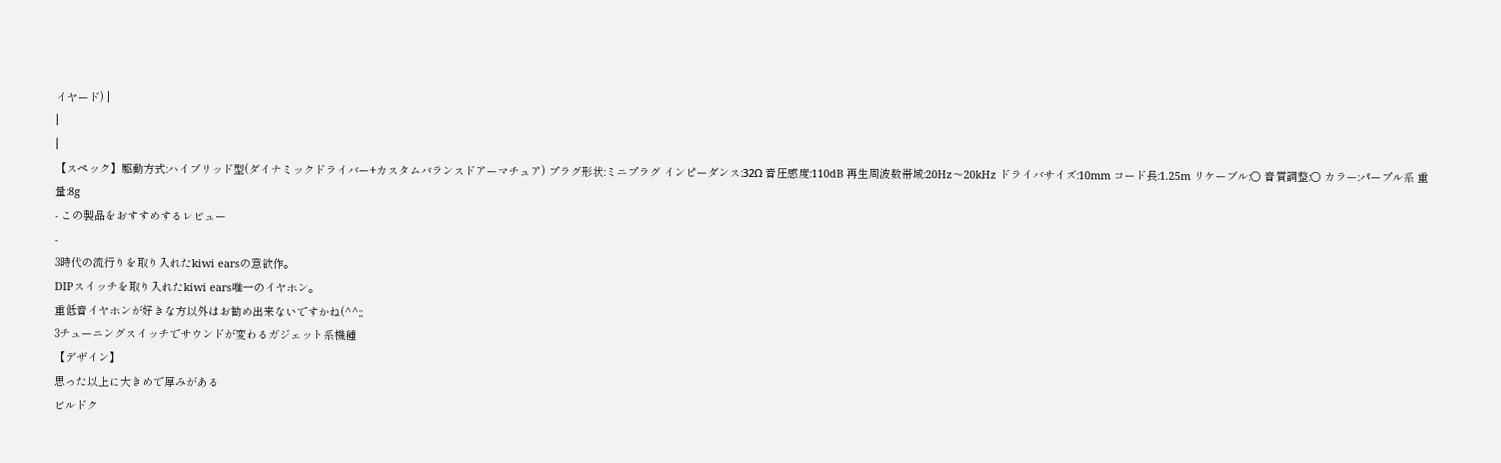イヤード) |
|
|
【スペック】駆動方式:ハイブリッド型(ダイナミックドライバー+カスタムバランスドアーマチュア) プラグ形状:ミニプラグ インピーダンス:32Ω 音圧感度:110dB 再生周波数帯域:20Hz〜20kHz ドライバサイズ:10mm コード長:1.25m リケーブル:○ 音質調整:○ カラー:パープル系 重量:8g
- この製品をおすすめするレビュー
-
3時代の流行りを取り入れたkiwi earsの意欲作。
DIPスイッチを取り入れたkiwi ears唯一のイヤホン。
重低音イヤホンが好きな方以外はお勧め出来ないですかね(^^;;
3チューニングスイッチでサウンドが変わるガジェット系機種
【デザイン】
思った以上に大きめで厚みがある
ビルドク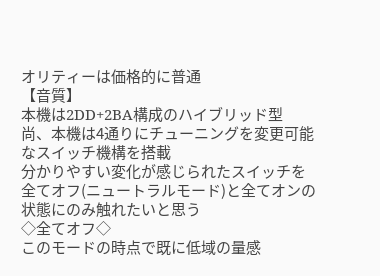オリティーは価格的に普通
【音質】
本機は2DD+2BA構成のハイブリッド型
尚、本機は4通りにチューニングを変更可能なスイッチ機構を搭載
分かりやすい変化が感じられたスイッチを全てオフ(ニュートラルモード)と全てオンの状態にのみ触れたいと思う
◇全てオフ◇
このモードの時点で既に低域の量感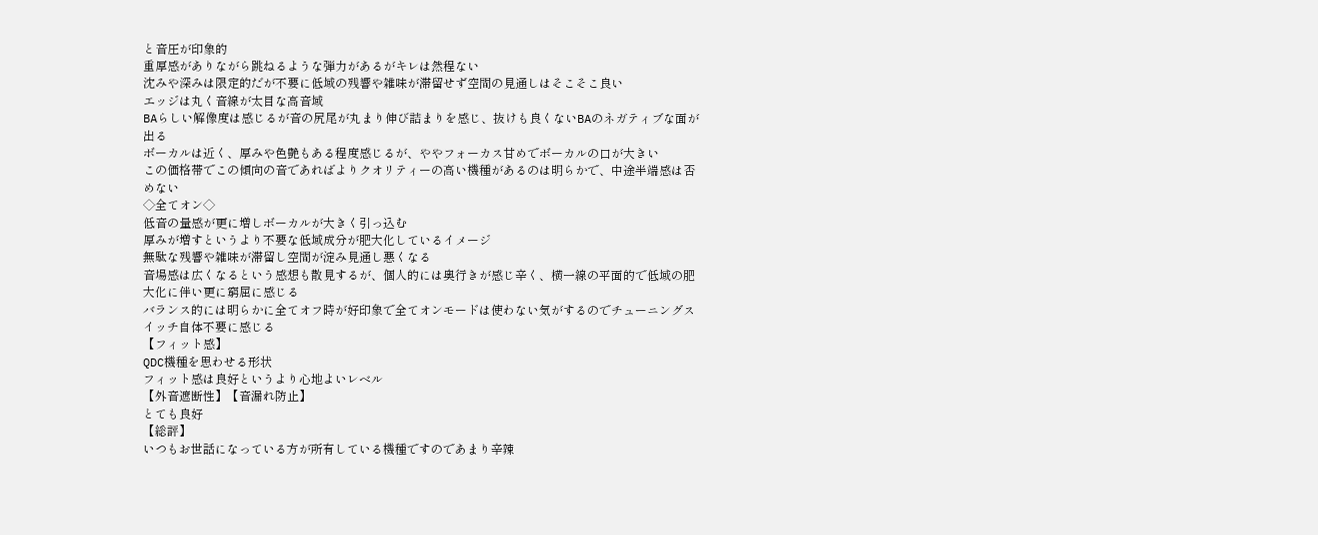と音圧が印象的
重厚感がありながら跳ねるような弾力があるがキレは然程ない
沈みや深みは限定的だが不要に低域の残響や雑味が滞留せず空間の見通しはそこそこ良い
エッジは丸く音線が太目な高音域
BAらしい解像度は感じるが音の尻尾が丸まり伸び詰まりを感じ、抜けも良くないBAのネガティブな面が出る
ボーカルは近く、厚みや色艶もある程度感じるが、ややフォーカス甘めでボーカルの口が大きい
この価格帯でこの傾向の音であればよりクオリティーの高い機種があるのは明らかで、中途半端感は否めない
◇全てオン◇
低音の量感が更に増しボーカルが大きく引っ込む
厚みが増すというより不要な低域成分が肥大化しているイメージ
無駄な残響や雑味が滞留し空間が淀み見通し悪くなる
音場感は広くなるという感想も散見するが、個人的には奥行きが感じ辛く、横一線の平面的で低域の肥大化に伴い更に窮屈に感じる
バランス的には明らかに全てオフ時が好印象で全てオンモードは使わない気がするのでチューニングスイッチ自体不要に感じる
【フィット感】
QDC機種を思わせる形状
フィット感は良好というより心地よいレベル
【外音遮断性】【音漏れ防止】
とても良好
【総評】
いつもお世話になっている方が所有している機種ですのであまり辛辣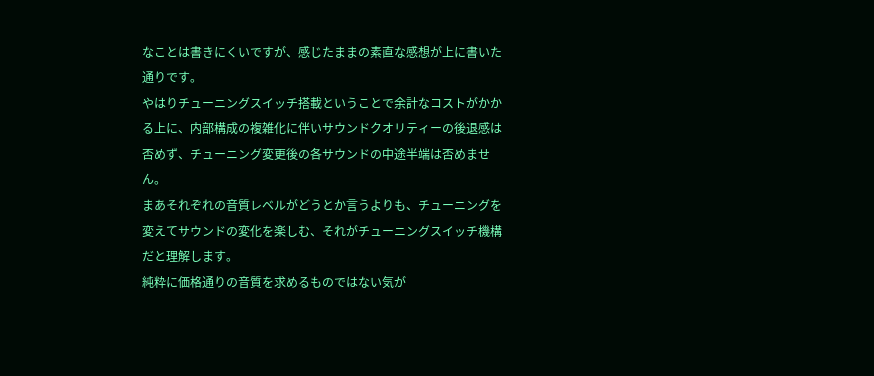なことは書きにくいですが、感じたままの素直な感想が上に書いた通りです。
やはりチューニングスイッチ搭載ということで余計なコストがかかる上に、内部構成の複雑化に伴いサウンドクオリティーの後退感は否めず、チューニング変更後の各サウンドの中途半端は否めません。
まあそれぞれの音質レベルがどうとか言うよりも、チューニングを変えてサウンドの変化を楽しむ、それがチューニングスイッチ機構だと理解します。
純粋に価格通りの音質を求めるものではない気が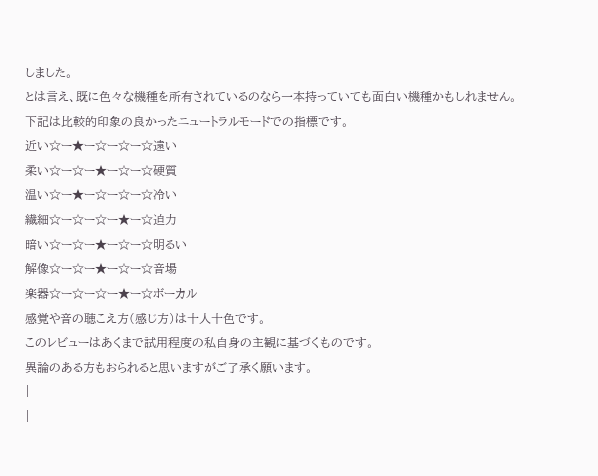しました。
とは言え、既に色々な機種を所有されているのなら一本持っていても面白い機種かもしれません。
下記は比較的印象の良かったニュートラルモードでの指標です。
近い☆ー★ー☆ー☆ー☆遠い
柔い☆ー☆ー★ー☆ー☆硬質
温い☆ー★ー☆ー☆ー☆冷い
繊細☆ー☆ー☆ー★ー☆迫力
暗い☆ー☆ー★ー☆ー☆明るい
解像☆ー☆ー★ー☆ー☆音場
楽器☆ー☆ー☆ー★ー☆ボーカル
感覚や音の聴こえ方(感じ方)は十人十色です。
このレビューはあくまで試用程度の私自身の主観に基づくものです。
異論のある方もおられると思いますがご了承く願います。
|
|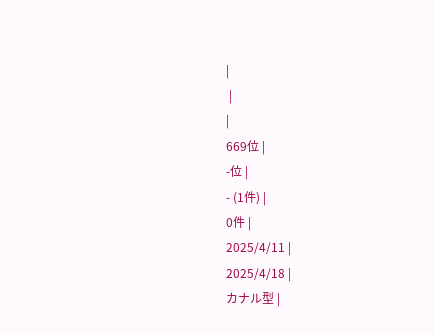|
 |
|
669位 |
-位 |
- (1件) |
0件 |
2025/4/11 |
2025/4/18 |
カナル型 |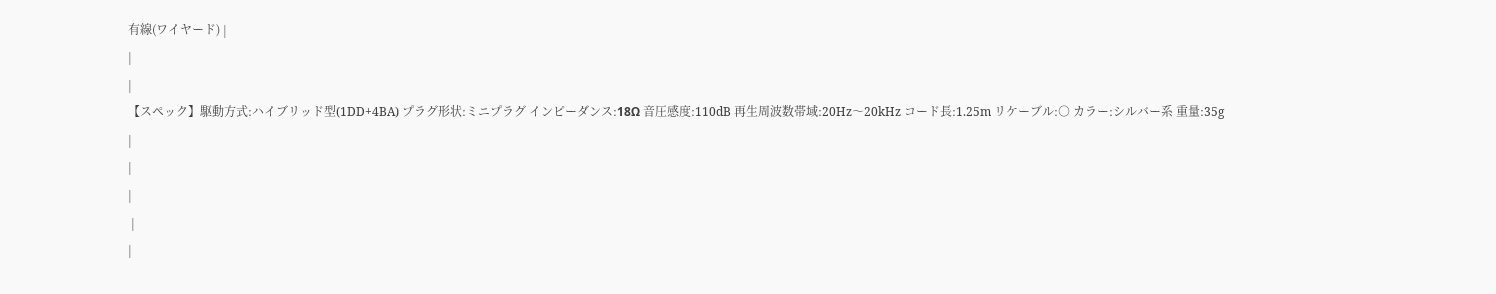有線(ワイヤード) |
|
|
【スペック】駆動方式:ハイブリッド型(1DD+4BA) プラグ形状:ミニプラグ インピーダンス:18Ω 音圧感度:110dB 再生周波数帯域:20Hz〜20kHz コード長:1.25m リケーブル:○ カラー:シルバー系 重量:35g
|
|
|
 |
|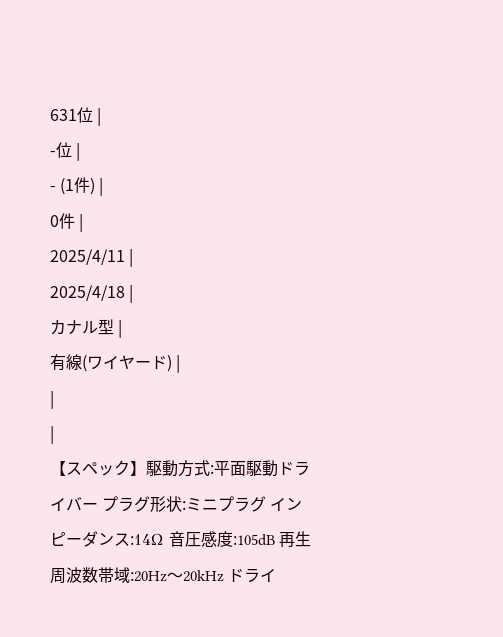631位 |
-位 |
- (1件) |
0件 |
2025/4/11 |
2025/4/18 |
カナル型 |
有線(ワイヤード) |
|
|
【スペック】駆動方式:平面駆動ドライバー プラグ形状:ミニプラグ インピーダンス:14Ω 音圧感度:105dB 再生周波数帯域:20Hz〜20kHz ドライ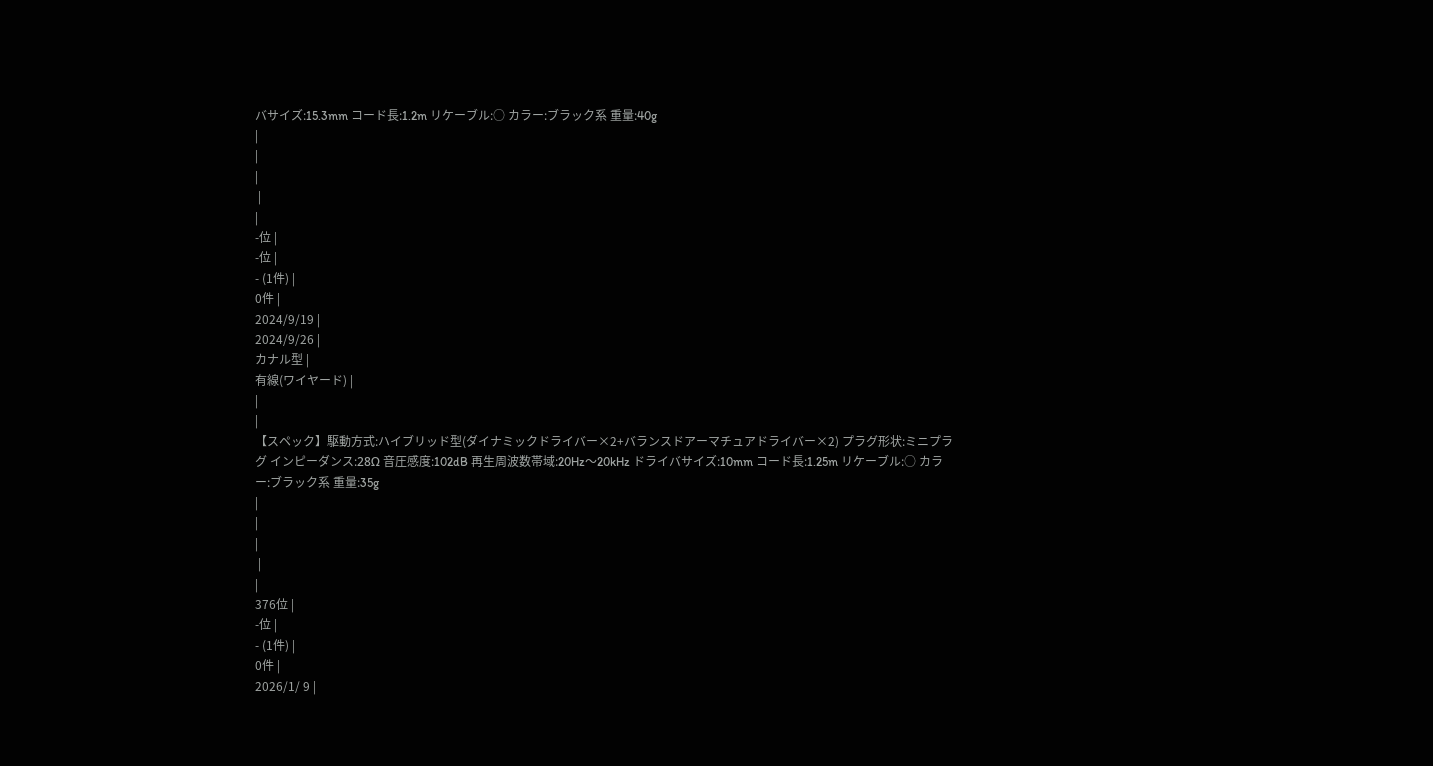バサイズ:15.3mm コード長:1.2m リケーブル:○ カラー:ブラック系 重量:40g
|
|
|
 |
|
-位 |
-位 |
- (1件) |
0件 |
2024/9/19 |
2024/9/26 |
カナル型 |
有線(ワイヤード) |
|
|
【スペック】駆動方式:ハイブリッド型(ダイナミックドライバー×2+バランスドアーマチュアドライバー×2) プラグ形状:ミニプラグ インピーダンス:28Ω 音圧感度:102dB 再生周波数帯域:20Hz〜20kHz ドライバサイズ:10mm コード長:1.25m リケーブル:○ カラー:ブラック系 重量:35g
|
|
|
 |
|
376位 |
-位 |
- (1件) |
0件 |
2026/1/ 9 |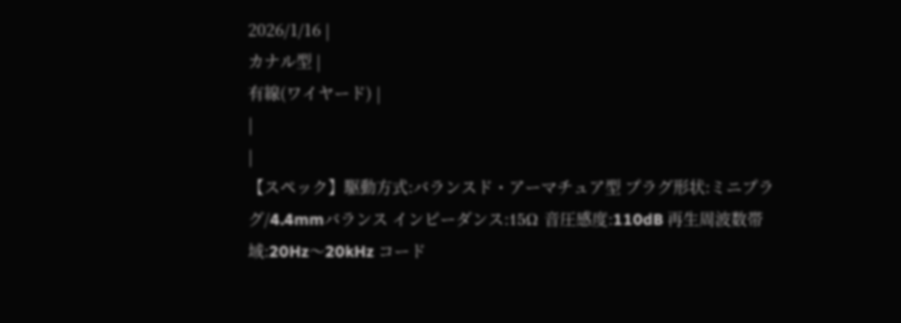2026/1/16 |
カナル型 |
有線(ワイヤード) |
|
|
【スペック】駆動方式:バランスド・アーマチュア型 プラグ形状:ミニプラグ/4.4mmバランス インピーダンス:15Ω 音圧感度:110dB 再生周波数帯域:20Hz〜20kHz コード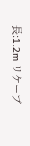長:1.2m リケーブ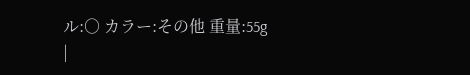ル:○ カラー:その他 重量:55g
|